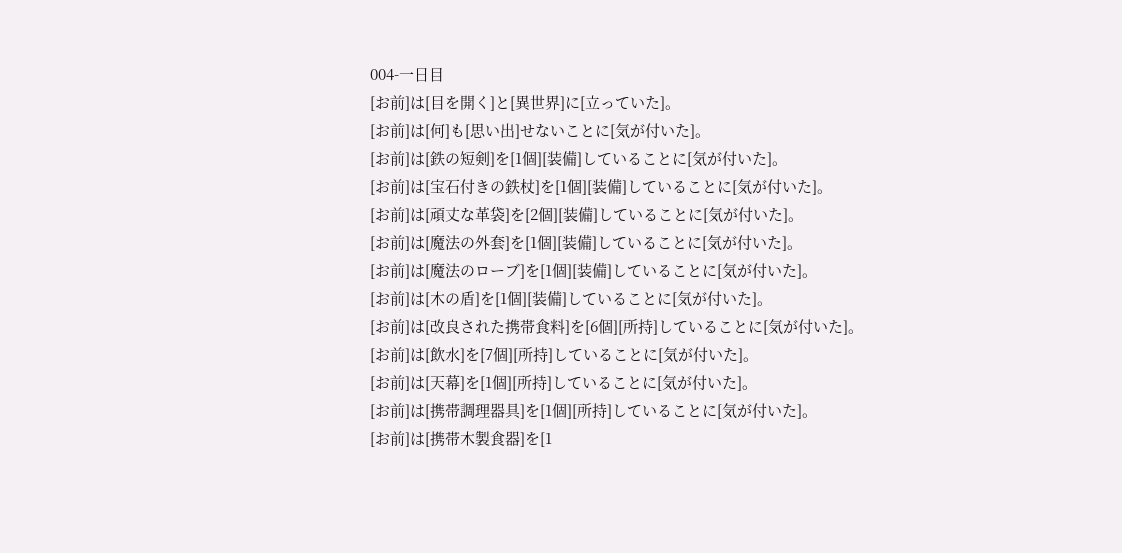004-一日目
[お前]は[目を開く]と[異世界]に[立っていた]。
[お前]は[何]も[思い出]せないことに[気が付いた]。
[お前]は[鉄の短剣]を[1個][装備]していることに[気が付いた]。
[お前]は[宝石付きの鉄杖]を[1個][装備]していることに[気が付いた]。
[お前]は[頑丈な革袋]を[2個][装備]していることに[気が付いた]。
[お前]は[魔法の外套]を[1個][装備]していることに[気が付いた]。
[お前]は[魔法のローブ]を[1個][装備]していることに[気が付いた]。
[お前]は[木の盾]を[1個][装備]していることに[気が付いた]。
[お前]は[改良された携帯食料]を[6個][所持]していることに[気が付いた]。
[お前]は[飲水]を[7個][所持]していることに[気が付いた]。
[お前]は[天幕]を[1個][所持]していることに[気が付いた]。
[お前]は[携帯調理器具]を[1個][所持]していることに[気が付いた]。
[お前]は[携帯木製食器]を[1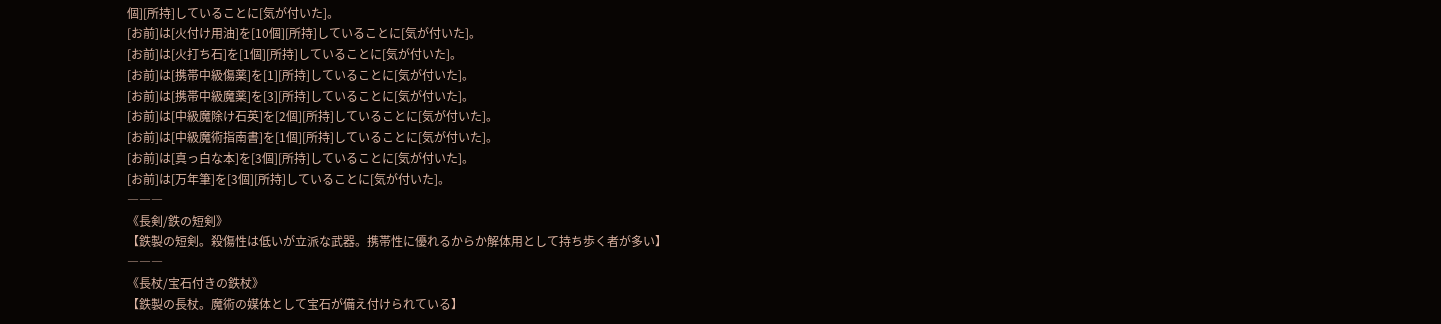個][所持]していることに[気が付いた]。
[お前]は[火付け用油]を[10個][所持]していることに[気が付いた]。
[お前]は[火打ち石]を[1個][所持]していることに[気が付いた]。
[お前]は[携帯中級傷薬]を[1][所持]していることに[気が付いた]。
[お前]は[携帯中級魔薬]を[3][所持]していることに[気が付いた]。
[お前]は[中級魔除け石英]を[2個][所持]していることに[気が付いた]。
[お前]は[中級魔術指南書]を[1個][所持]していることに[気が付いた]。
[お前]は[真っ白な本]を[3個][所持]していることに[気が付いた]。
[お前]は[万年筆]を[3個][所持]していることに[気が付いた]。
―――
《長剣/鉄の短剣》
【鉄製の短剣。殺傷性は低いが立派な武器。携帯性に優れるからか解体用として持ち歩く者が多い】
―――
《長杖/宝石付きの鉄杖》
【鉄製の長杖。魔術の媒体として宝石が備え付けられている】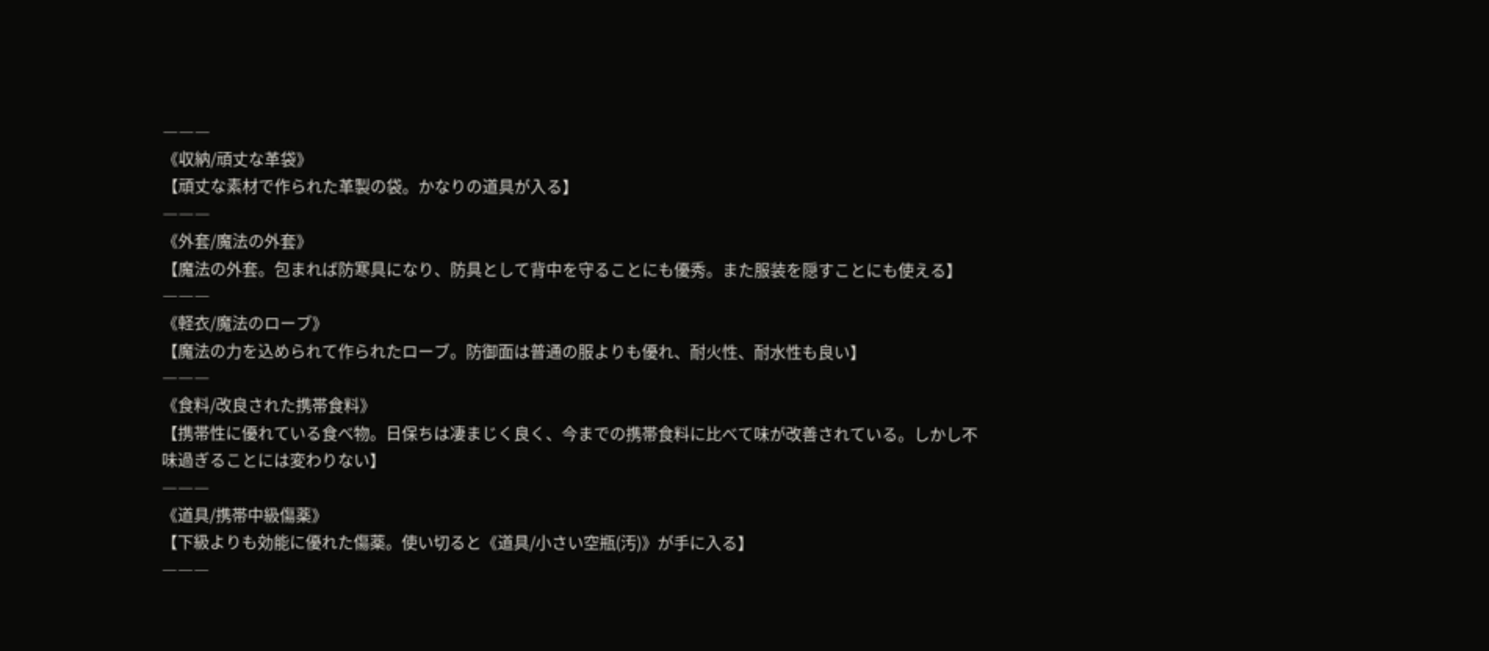―――
《収納/頑丈な革袋》
【頑丈な素材で作られた革製の袋。かなりの道具が入る】
―――
《外套/魔法の外套》
【魔法の外套。包まれば防寒具になり、防具として背中を守ることにも優秀。また服装を隠すことにも使える】
―――
《軽衣/魔法のローブ》
【魔法の力を込められて作られたローブ。防御面は普通の服よりも優れ、耐火性、耐水性も良い】
―――
《食料/改良された携帯食料》
【携帯性に優れている食べ物。日保ちは凄まじく良く、今までの携帯食料に比べて味が改善されている。しかし不味過ぎることには変わりない】
―――
《道具/携帯中級傷薬》
【下級よりも効能に優れた傷薬。使い切ると《道具/小さい空瓶(汚)》が手に入る】
―――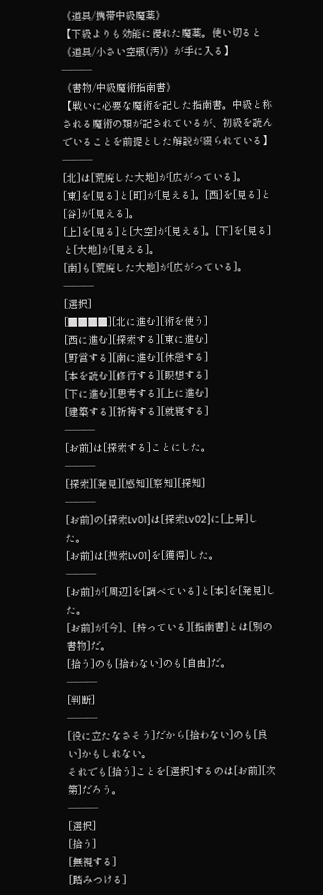《道具/携帯中級魔薬》
【下級よりも効能に優れた魔薬。使い切ると《道具/小さい空瓶(汚)》が手に入る】
―――
《書物/中級魔術指南書》
【戦いに必要な魔術を記した指南書。中級と称される魔術の類が記されているが、初級を読んでいることを前提とした解説が綴られている】
―――
[北]は[荒廃した大地]が[広がっている]。
[東]を[見る]と[町]が[見える]。[西]を[見る]と[谷]が[見える]。
[上]を[見る]と[大空]が[見える]。[下]を[見る]と[大地]が[見える]。
[南]も[荒廃した大地]が[広がっている]。
―――
[選択]
[■■■■][北に進む][術を使う]
[西に進む][探索する][東に進む]
[野営する][南に進む][休憩する]
[本を読む][修行する][瞑想する]
[下に進む][思考する][上に進む]
[建築する][祈祷する][就寝する]
―――
[お前]は[探索する]ことにした。
―――
[探索][発見][感知][察知][探知]
―――
[お前]の[探索Lv01]は[探索Lv02]に[上昇]した。
[お前]は[捜索Lv01]を[獲得]した。
―――
[お前]が[周辺]を[調べている]と[本]を[発見]した。
[お前]が[今]、[持っている][指南書]とは[別の書物]だ。
[拾う]のも[拾わない]のも[自由]だ。
―――
[判断]
―――
[役に立たなさそう]だから[拾わない]のも[良い]かもしれない。
それでも[拾う]ことを[選択]するのは[お前][次第]だろう。
―――
[選択]
[拾う]
[無視する]
[踏みつける]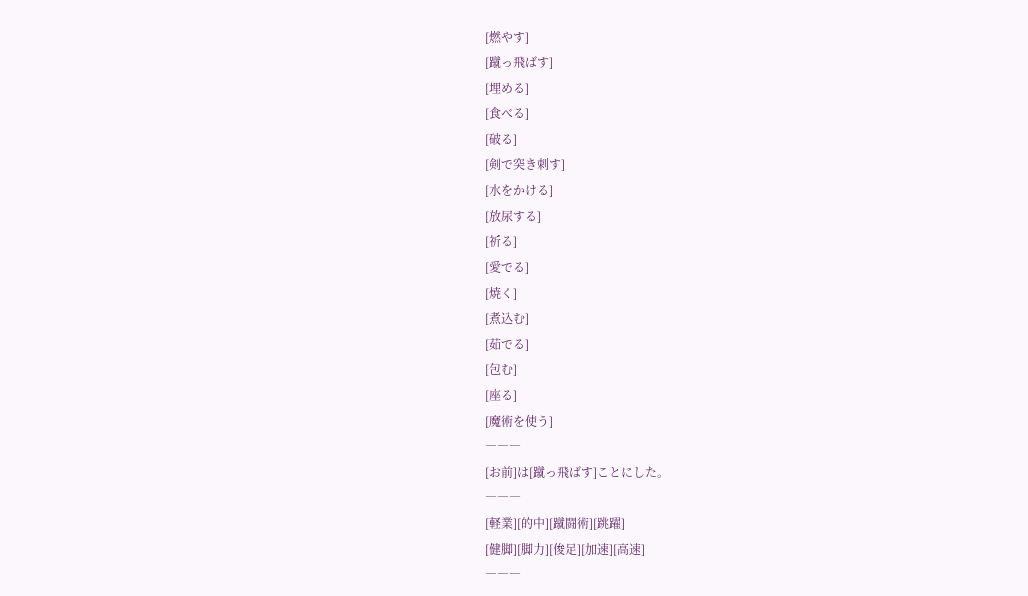[燃やす]
[蹴っ飛ばす]
[埋める]
[食べる]
[破る]
[剣で突き刺す]
[水をかける]
[放尿する]
[祈る]
[愛でる]
[焼く]
[煮込む]
[茹でる]
[包む]
[座る]
[魔術を使う]
―――
[お前]は[蹴っ飛ばす]ことにした。
―――
[軽業][的中][蹴闘術][跳躍]
[健脚][脚力][俊足][加速][高速]
―――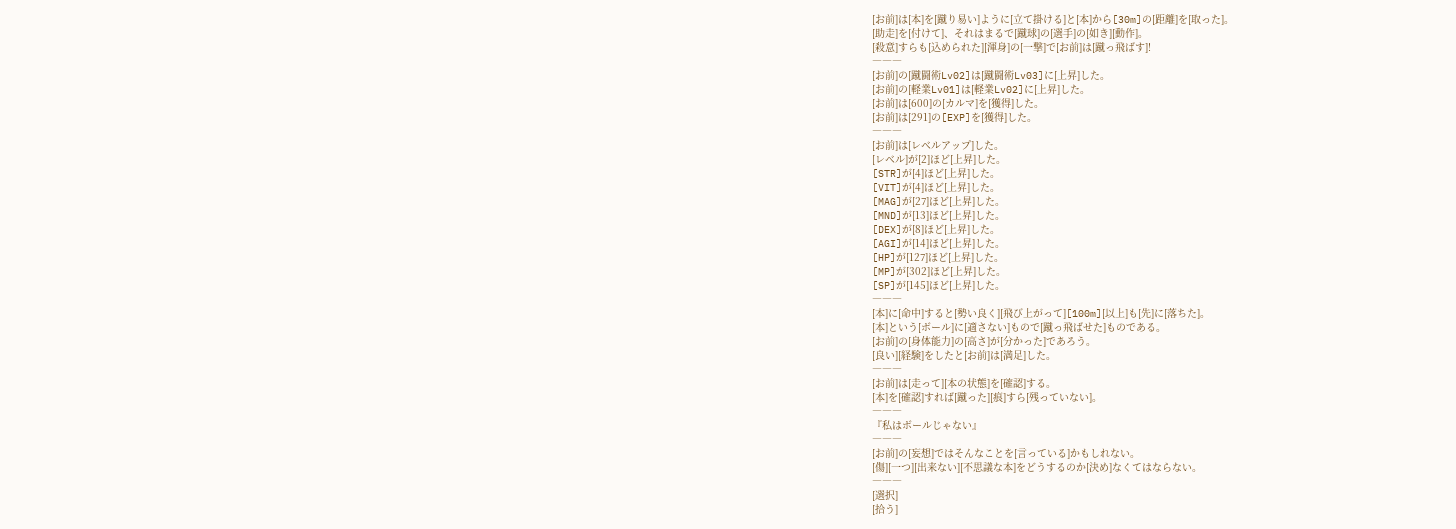[お前]は[本]を[蹴り易い]ように[立て掛ける]と[本]から[30m]の[距離]を[取った]。
[助走]を[付けて]、それはまるで[蹴球]の[選手]の[如き][動作]。
[殺意]すらも[込められた][渾身]の[一撃]で[お前]は[蹴っ飛ばす]!
―――
[お前]の[蹴闘術Lv02]は[蹴闘術Lv03]に[上昇]した。
[お前]の[軽業Lv01]は[軽業Lv02]に[上昇]した。
[お前]は[600]の[カルマ]を[獲得]した。
[お前]は[291]の[EXP]を[獲得]した。
―――
[お前]は[レベルアップ]した。
[レベル]が[2]ほど[上昇]した。
[STR]が[4]ほど[上昇]した。
[VIT]が[4]ほど[上昇]した。
[MAG]が[27]ほど[上昇]した。
[MND]が[13]ほど[上昇]した。
[DEX]が[8]ほど[上昇]した。
[AGI]が[14]ほど[上昇]した。
[HP]が[127]ほど[上昇]した。
[MP]が[302]ほど[上昇]した。
[SP]が[145]ほど[上昇]した。
―――
[本]に[命中]すると[勢い良く][飛び上がって][100m][以上]も[先]に[落ちた]。
[本]という[ボール]に[適さない]もので[蹴っ飛ばせた]ものである。
[お前]の[身体能力]の[高さ]が[分かった]であろう。
[良い][経験]をしたと[お前]は[満足]した。
―――
[お前]は[走って][本の状態]を[確認]する。
[本]を[確認]すれば[蹴った][痕]すら[残っていない]。
―――
『私はボールじゃない』
―――
[お前]の[妄想]ではそんなことを[言っている]かもしれない。
[傷][一つ][出来ない][不思議な本]をどうするのか[決め]なくてはならない。
―――
[選択]
[拾う]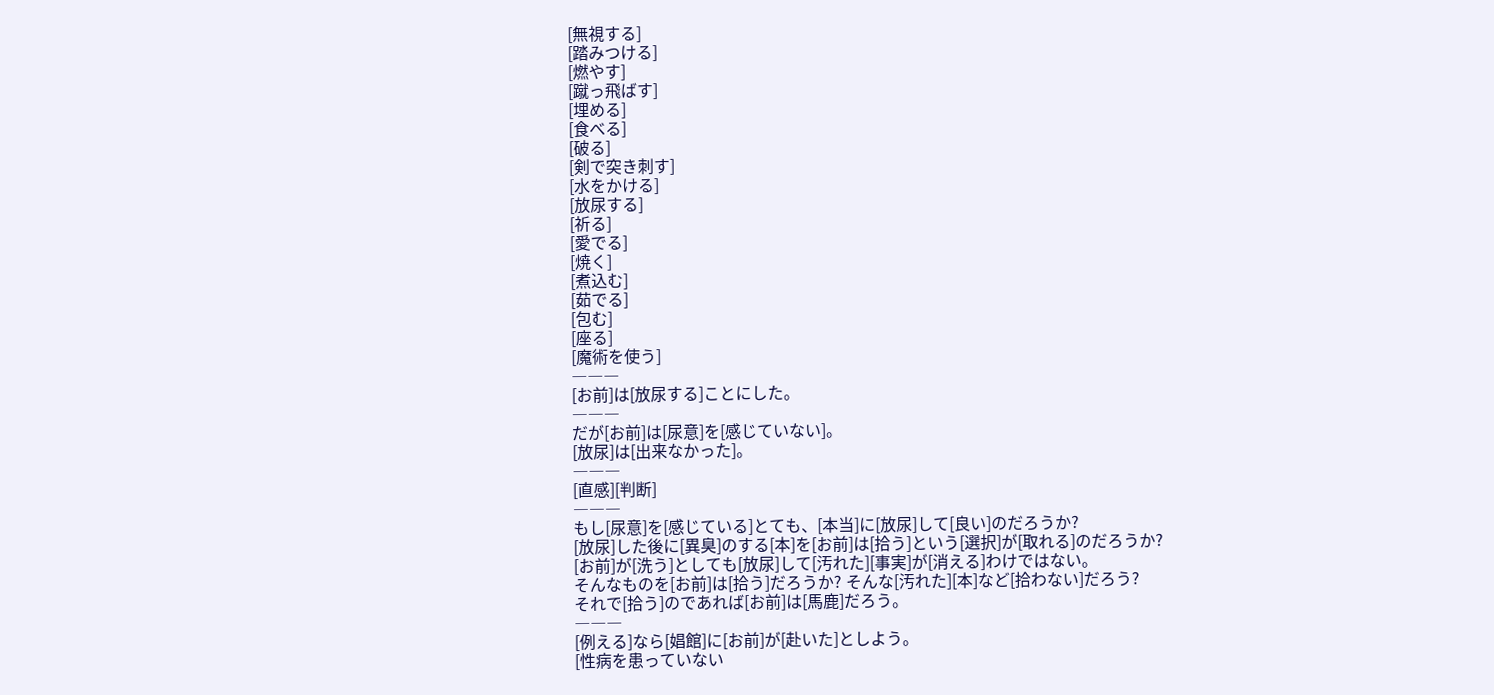[無視する]
[踏みつける]
[燃やす]
[蹴っ飛ばす]
[埋める]
[食べる]
[破る]
[剣で突き刺す]
[水をかける]
[放尿する]
[祈る]
[愛でる]
[焼く]
[煮込む]
[茹でる]
[包む]
[座る]
[魔術を使う]
―――
[お前]は[放尿する]ことにした。
―――
だが[お前]は[尿意]を[感じていない]。
[放尿]は[出来なかった]。
―――
[直感][判断]
―――
もし[尿意]を[感じている]とても、[本当]に[放尿]して[良い]のだろうか?
[放尿]した後に[異臭]のする[本]を[お前]は[拾う]という[選択]が[取れる]のだろうか?
[お前]が[洗う]としても[放尿]して[汚れた][事実]が[消える]わけではない。
そんなものを[お前]は[拾う]だろうか? そんな[汚れた][本]など[拾わない]だろう?
それで[拾う]のであれば[お前]は[馬鹿]だろう。
―――
[例える]なら[娼館]に[お前]が[赴いた]としよう。
[性病を患っていない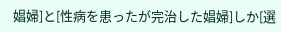娼婦]と[性病を患ったが完治した娼婦]しか[選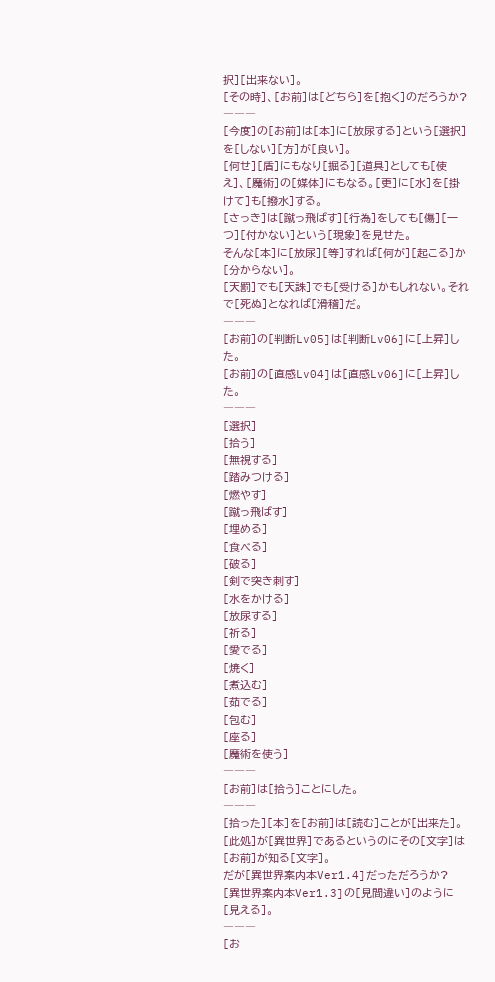択][出来ない]。
[その時]、[お前]は[どちら]を[抱く]のだろうか?
―――
[今度]の[お前]は[本]に[放尿する]という[選択]を[しない][方]が[良い]。
[何せ][盾]にもなり[掘る][道具]としても[使え]、[魔術]の[媒体]にもなる。[更]に[水]を[掛けて]も[撥水]する。
[さっき]は[蹴っ飛ばす][行為]をしても[傷][一つ][付かない]という[現象]を見せた。
そんな[本]に[放尿][等]すれば[何が][起こる]か[分からない]。
[天罰]でも[天誅]でも[受ける]かもしれない。それで[死ぬ]となれば[滑稽]だ。
―――
[お前]の[判断Lv05]は[判断Lv06]に[上昇]した。
[お前]の[直感Lv04]は[直感Lv06]に[上昇]した。
―――
[選択]
[拾う]
[無視する]
[踏みつける]
[燃やす]
[蹴っ飛ばす]
[埋める]
[食べる]
[破る]
[剣で突き刺す]
[水をかける]
[放尿する]
[祈る]
[愛でる]
[焼く]
[煮込む]
[茹でる]
[包む]
[座る]
[魔術を使う]
―――
[お前]は[拾う]ことにした。
―――
[拾った][本]を[お前]は[読む]ことが[出来た]。
[此処]が[異世界]であるというのにその[文字]は[お前]が知る[文字]。
だが[異世界案内本Ver1.4]だっただろうか?
[異世界案内本Ver1.3]の[見間違い]のように[見える]。
―――
[お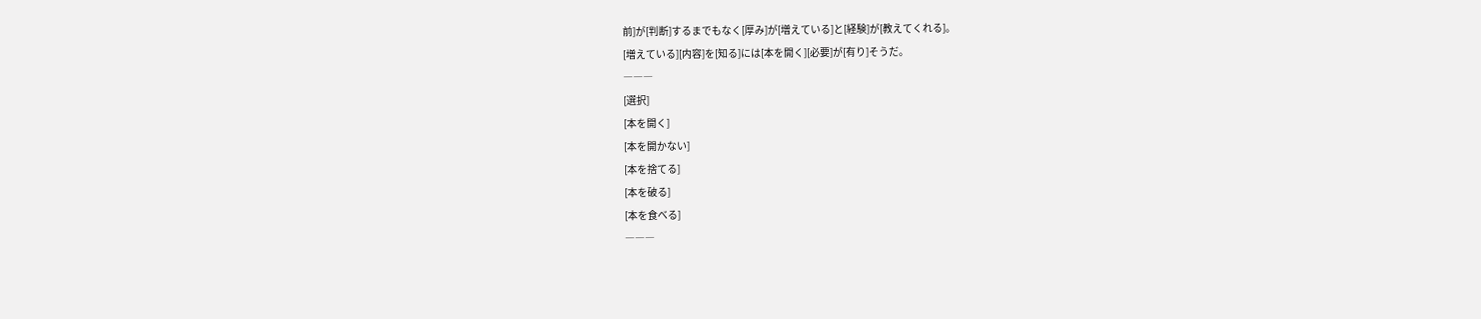前]が[判断]するまでもなく[厚み]が[増えている]と[経験]が[教えてくれる]。
[増えている][内容]を[知る]には[本を開く][必要]が[有り]そうだ。
―――
[選択]
[本を開く]
[本を開かない]
[本を捨てる]
[本を破る]
[本を食べる]
―――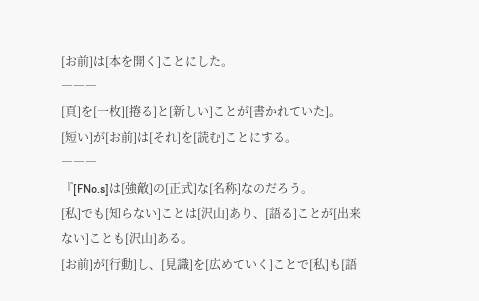[お前]は[本を開く]ことにした。
―――
[頁]を[一枚][捲る]と[新しい]ことが[書かれていた]。
[短い]が[お前]は[それ]を[読む]ことにする。
―――
『[FNo.s]は[強敵]の[正式]な[名称]なのだろう。
[私]でも[知らない]ことは[沢山]あり、[語る]ことが[出来ない]ことも[沢山]ある。
[お前]が[行動]し、[見識]を[広めていく]ことで[私]も[語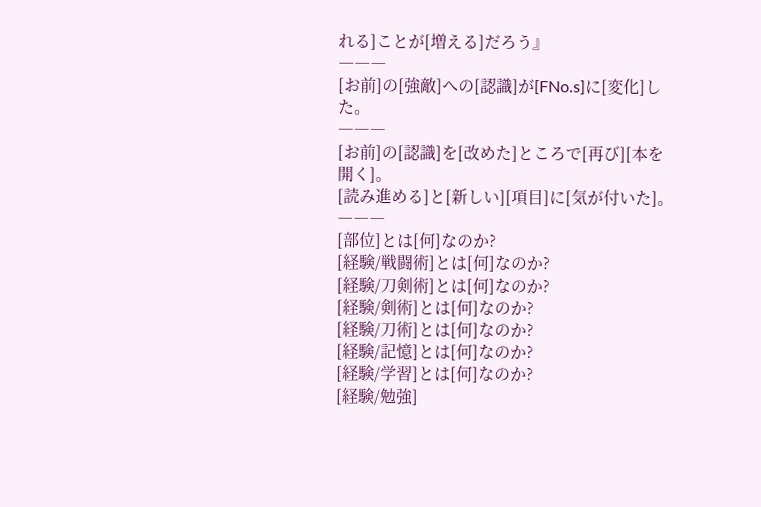れる]ことが[増える]だろう』
―――
[お前]の[強敵]への[認識]が[FNo.s]に[変化]した。
―――
[お前]の[認識]を[改めた]ところで[再び][本を開く]。
[読み進める]と[新しい][項目]に[気が付いた]。
―――
[部位]とは[何]なのか?
[経験/戦闘術]とは[何]なのか?
[経験/刀剣術]とは[何]なのか?
[経験/剣術]とは[何]なのか?
[経験/刀術]とは[何]なのか?
[経験/記憶]とは[何]なのか?
[経験/学習]とは[何]なのか?
[経験/勉強]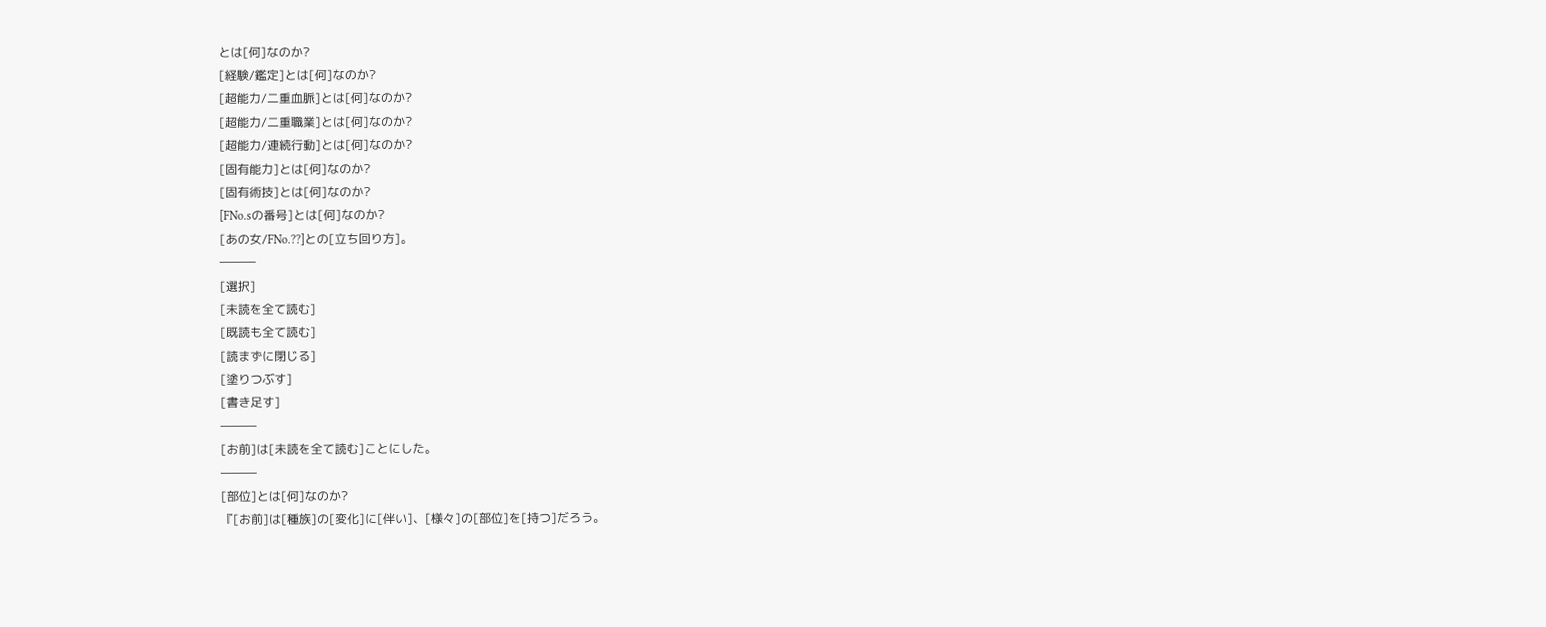とは[何]なのか?
[経験/鑑定]とは[何]なのか?
[超能力/二重血脈]とは[何]なのか?
[超能力/二重職業]とは[何]なのか?
[超能力/連続行動]とは[何]なのか?
[固有能力]とは[何]なのか?
[固有術技]とは[何]なのか?
[FNo.sの番号]とは[何]なのか?
[あの女/FNo.??]との[立ち回り方]。
―――
[選択]
[未読を全て読む]
[既読も全て読む]
[読まずに閉じる]
[塗りつぶす]
[書き足す]
―――
[お前]は[未読を全て読む]ことにした。
―――
[部位]とは[何]なのか?
『[お前]は[種族]の[変化]に[伴い]、[様々]の[部位]を[持つ]だろう。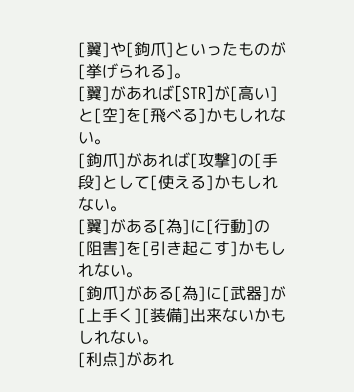[翼]や[鉤爪]といったものが[挙げられる]。
[翼]があれば[STR]が[高い]と[空]を[飛べる]かもしれない。
[鉤爪]があれば[攻撃]の[手段]として[使える]かもしれない。
[翼]がある[為]に[行動]の[阻害]を[引き起こす]かもしれない。
[鉤爪]がある[為]に[武器]が[上手く][装備]出来ないかもしれない。
[利点]があれ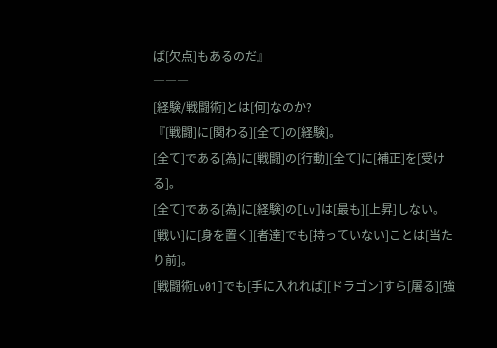ば[欠点]もあるのだ』
―――
[経験/戦闘術]とは[何]なのか?
『[戦闘]に[関わる][全て]の[経験]。
[全て]である[為]に[戦闘]の[行動][全て]に[補正]を[受ける]。
[全て]である[為]に[経験]の[Lv]は[最も][上昇]しない。
[戦い]に[身を置く][者達]でも[持っていない]ことは[当たり前]。
[戦闘術Lv01]でも[手に入れれば][ドラゴン]すら[屠る][強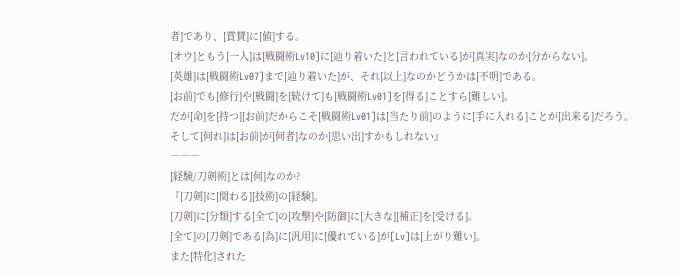者]であり、[賞賛]に[値]する。
[オウ]ともう[一人]は[戦闘術Lv10]に[辿り着いた]と[言われている]が[真実]なのか[分からない]。
[英雄]は[戦闘術Lv07]まで[辿り着いた]が、それ[以上]なのかどうかは[不明]である。
[お前]でも[修行]や[戦闘]を[続けて]も[戦闘術Lv01]を[得る]ことすら[難しい]。
だが[命]を[持つ][お前]だからこそ[戦闘術Lv01]は[当たり前]のように[手に入れる]ことが[出来る]だろう。
そして[何れ]は[お前]が[何者]なのか[思い出]すかもしれない』
―――
[経験/刀剣術]とは[何]なのか?
『[刀剣]に[関わる][技術]の[経験]。
[刀剣]に[分類]する[全て]の[攻撃]や[防御]に[大きな][補正]を[受ける]。
[全て]の[刀剣]である[為]に[汎用]に[優れている]が[Lv]は[上がり難い]。
また[特化]された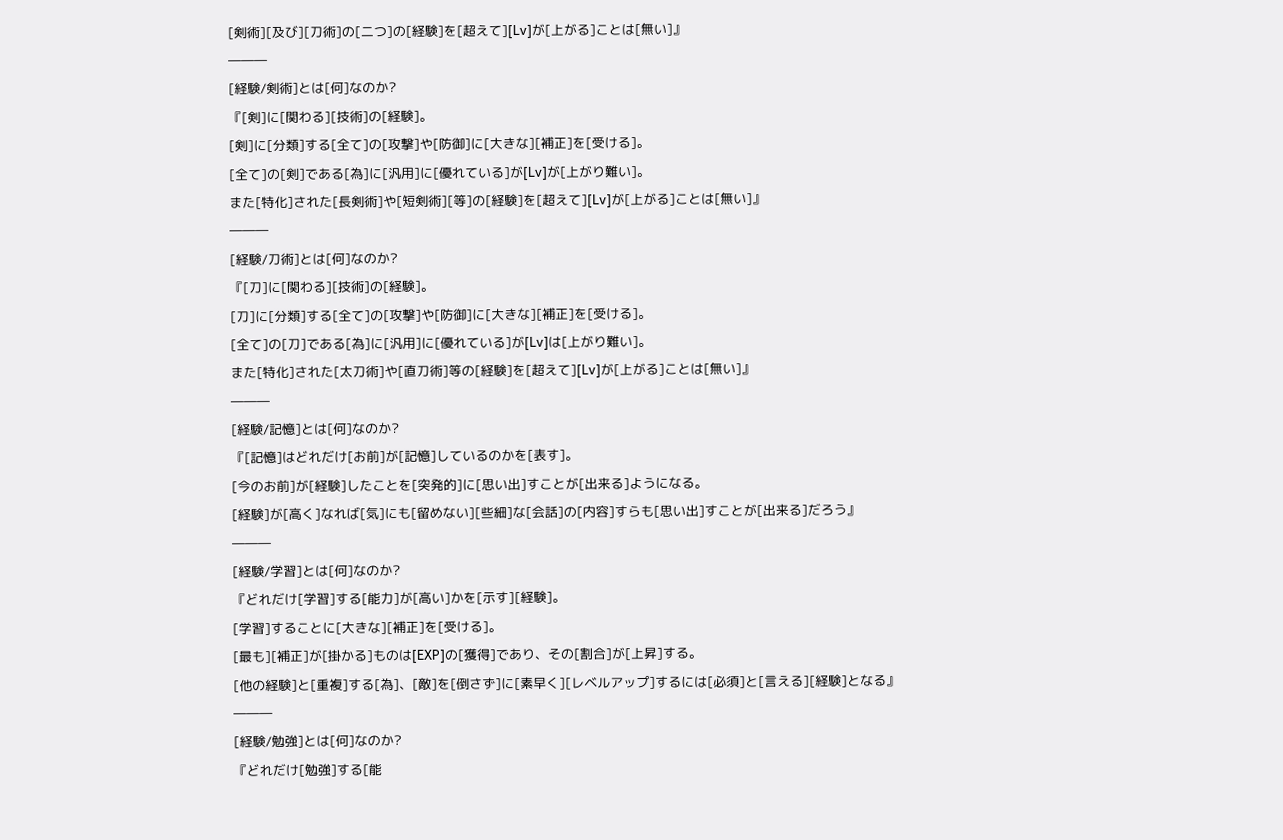[剣術][及び][刀術]の[二つ]の[経験]を[超えて][Lv]が[上がる]ことは[無い]』
―――
[経験/剣術]とは[何]なのか?
『[剣]に[関わる][技術]の[経験]。
[剣]に[分類]する[全て]の[攻撃]や[防御]に[大きな][補正]を[受ける]。
[全て]の[剣]である[為]に[汎用]に[優れている]が[Lv]が[上がり難い]。
また[特化]された[長剣術]や[短剣術][等]の[経験]を[超えて][Lv]が[上がる]ことは[無い]』
―――
[経験/刀術]とは[何]なのか?
『[刀]に[関わる][技術]の[経験]。
[刀]に[分類]する[全て]の[攻撃]や[防御]に[大きな][補正]を[受ける]。
[全て]の[刀]である[為]に[汎用]に[優れている]が[Lv]は[上がり難い]。
また[特化]された[太刀術]や[直刀術]等の[経験]を[超えて][Lv]が[上がる]ことは[無い]』
―――
[経験/記憶]とは[何]なのか?
『[記憶]はどれだけ[お前]が[記憶]しているのかを[表す]。
[今のお前]が[経験]したことを[突発的]に[思い出]すことが[出来る]ようになる。
[経験]が[高く]なれば[気]にも[留めない][些細]な[会話]の[内容]すらも[思い出]すことが[出来る]だろう』
―――
[経験/学習]とは[何]なのか?
『どれだけ[学習]する[能力]が[高い]かを[示す][経験]。
[学習]することに[大きな][補正]を[受ける]。
[最も][補正]が[掛かる]ものは[EXP]の[獲得]であり、その[割合]が[上昇]する。
[他の経験]と[重複]する[為]、[敵]を[倒さず]に[素早く][レベルアップ]するには[必須]と[言える][経験]となる』
―――
[経験/勉強]とは[何]なのか?
『どれだけ[勉強]する[能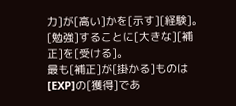力]が[高い]かを[示す][経験]。
[勉強]することに[大きな][補正]を[受ける]。
最も[補正]が[掛かる]ものは[EXP]の[獲得]であ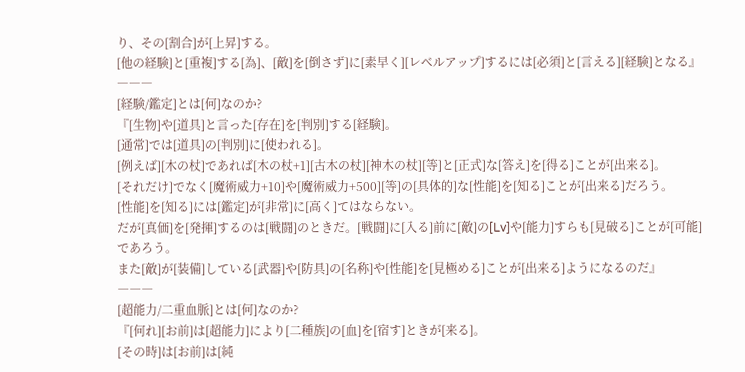り、その[割合]が[上昇]する。
[他の経験]と[重複]する[為]、[敵]を[倒さず]に[素早く][レベルアップ]するには[必須]と[言える][経験]となる』
―――
[経験/鑑定]とは[何]なのか?
『[生物]や[道具]と言った[存在]を[判別]する[経験]。
[通常]では[道具]の[判別]に[使われる]。
[例えば][木の杖]であれば[木の杖+1][古木の杖][神木の杖][等]と[正式]な[答え]を[得る]ことが[出来る]。
[それだけ]でなく[魔術威力+10]や[魔術威力+500][等]の[具体的]な[性能]を[知る]ことが[出来る]だろう。
[性能]を[知る]には[鑑定]が[非常]に[高く]てはならない。
だが[真価]を[発揮]するのは[戦闘]のときだ。[戦闘]に[入る]前に[敵]の[Lv]や[能力]すらも[見破る]ことが[可能]であろう。
また[敵]が[装備]している[武器]や[防具]の[名称]や[性能]を[見極める]ことが[出来る]ようになるのだ』
―――
[超能力/二重血脈]とは[何]なのか?
『[何れ][お前]は[超能力]により[二種族]の[血]を[宿す]ときが[来る]。
[その時]は[お前]は[純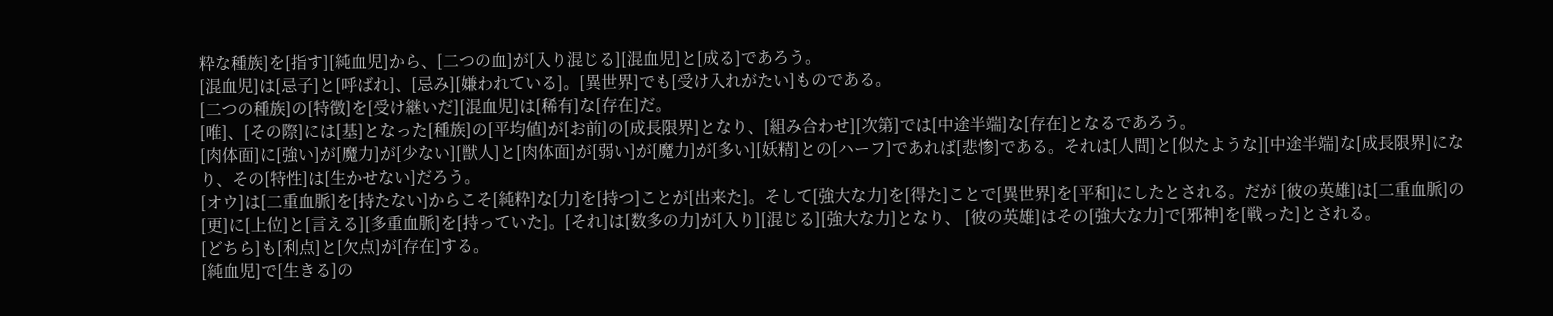粋な種族]を[指す][純血児]から、[二つの血]が[入り混じる][混血児]と[成る]であろう。
[混血児]は[忌子]と[呼ばれ]、[忌み][嫌われている]。[異世界]でも[受け入れがたい]ものである。
[二つの種族]の[特徴]を[受け継いだ][混血児]は[稀有]な[存在]だ。
[唯]、[その際]には[基]となった[種族]の[平均値]が[お前]の[成長限界]となり、[組み合わせ][次第]では[中途半端]な[存在]となるであろう。
[肉体面]に[強い]が[魔力]が[少ない][獣人]と[肉体面]が[弱い]が[魔力]が[多い][妖精]との[ハーフ]であれば[悲惨]である。それは[人間]と[似たような][中途半端]な[成長限界]になり、その[特性]は[生かせない]だろう。
[オウ]は[二重血脈]を[持たない]からこそ[純粋]な[力]を[持つ]ことが[出来た]。そして[強大な力]を[得た]ことで[異世界]を[平和]にしたとされる。だが [彼の英雄]は[二重血脈]の[更]に[上位]と[言える][多重血脈]を[持っていた]。[それ]は[数多の力]が[入り][混じる][強大な力]となり、 [彼の英雄]はその[強大な力]で[邪神]を[戦った]とされる。
[どちら]も[利点]と[欠点]が[存在]する。
[純血児]で[生きる]の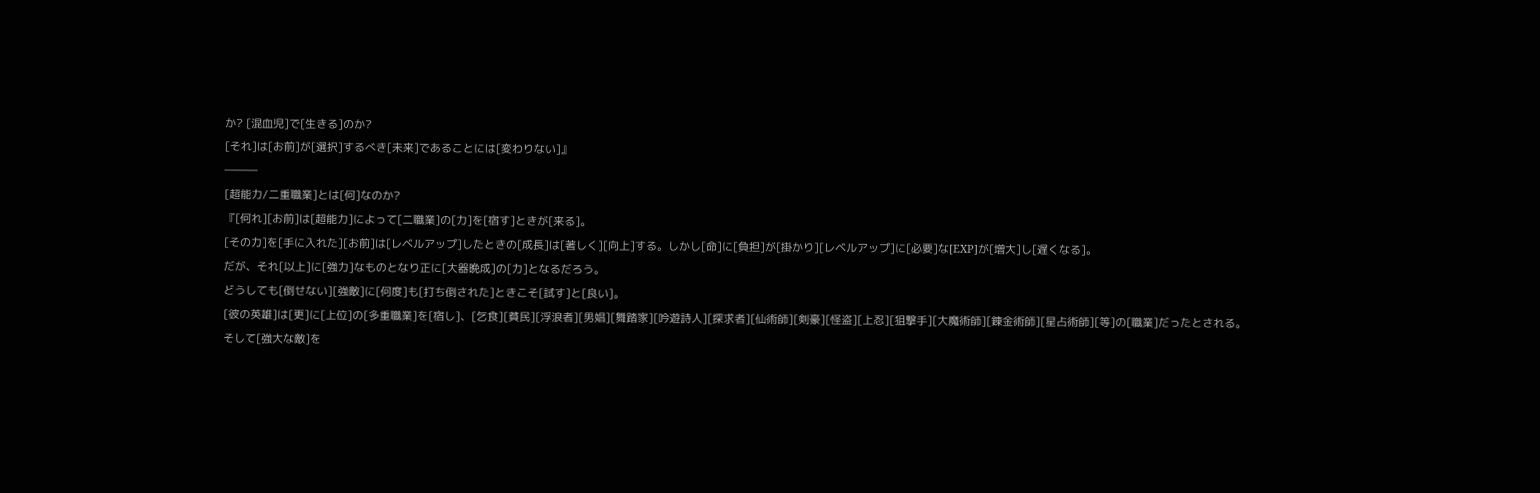か? [混血児]で[生きる]のか?
[それ]は[お前]が[選択]するべき[未来]であることには[変わりない]』
―――
[超能力/二重職業]とは[何]なのか?
『[何れ][お前]は[超能力]によって[二職業]の[力]を[宿す]ときが[来る]。
[その力]を[手に入れた][お前]は[レベルアップ]したときの[成長]は[著しく][向上]する。しかし[命]に[負担]が[掛かり][レベルアップ]に[必要]な[EXP]が[増大]し[遅くなる]。
だが、それ[以上]に[強力]なものとなり正に[大器晩成]の[力]となるだろう。
どうしても[倒せない][強敵]に[何度]も[打ち倒された]ときこそ[試す]と[良い]。
[彼の英雄]は[更]に[上位]の[多重職業]を[宿し]、[乞食][貧民][浮浪者][男娼][舞踏家][吟遊詩人][探求者][仙術師][剣豪][怪盗][上忍][狙撃手][大魔術師][錬金術師][星占術師][等]の[職業]だったとされる。
そして[強大な敵]を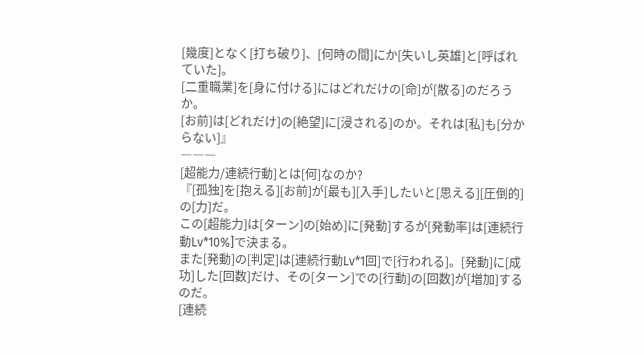[幾度]となく[打ち破り]、[何時の間]にか[失いし英雄]と[呼ばれていた]。
[二重職業]を[身に付ける]にはどれだけの[命]が[散る]のだろうか。
[お前]は[どれだけ]の[絶望]に[浸される]のか。それは[私]も[分からない]』
―――
[超能力/連続行動]とは[何]なのか?
『[孤独]を[抱える][お前]が[最も][入手]したいと[思える][圧倒的]の[力]だ。
この[超能力]は[ターン]の[始め]に[発動]するが[発動率]は[連続行動Lv*10%]で決まる。
また[発動]の[判定]は[連続行動Lv*1回]で[行われる]。[発動]に[成功]した[回数]だけ、その[ターン]での[行動]の[回数]が[増加]するのだ。
[連続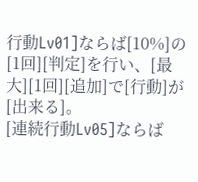行動Lv01]ならば[10%]の[1回][判定]を行い、[最大][1回][追加]で[行動]が[出来る]。
[連続行動Lv05]ならば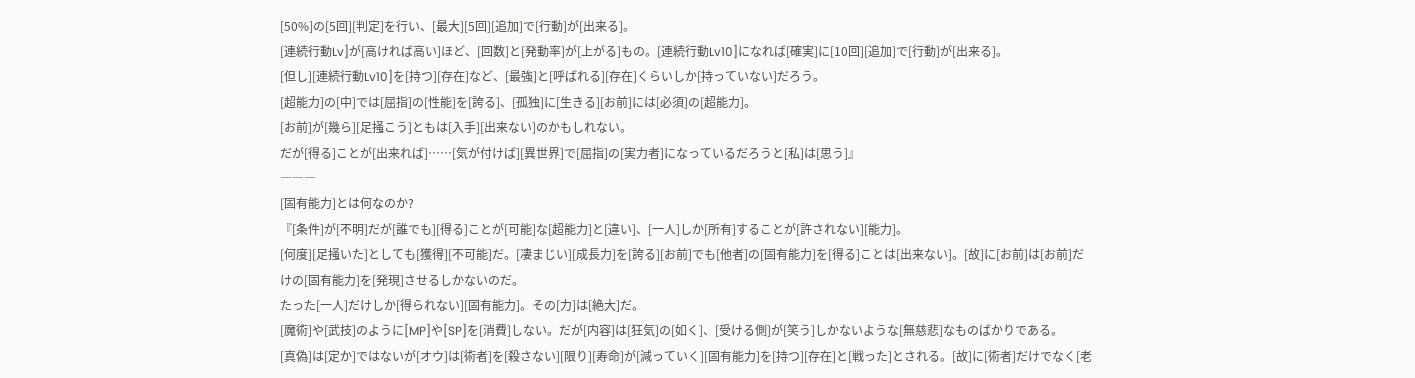[50%]の[5回][判定]を行い、[最大][5回][追加]で[行動]が[出来る]。
[連続行動Lv]が[高ければ高い]ほど、[回数]と[発動率]が[上がる]もの。[連続行動Lv10]になれば[確実]に[10回][追加]で[行動]が[出来る]。
[但し][連続行動Lv10]を[持つ][存在]など、[最強]と[呼ばれる][存在]くらいしか[持っていない]だろう。
[超能力]の[中]では[屈指]の[性能]を[誇る]、[孤独]に[生きる][お前]には[必須]の[超能力]。
[お前]が[幾ら][足掻こう]ともは[入手][出来ない]のかもしれない。
だが[得る]ことが[出来れば]……[気が付けば][異世界]で[屈指]の[実力者]になっているだろうと[私]は[思う]』
―――
[固有能力]とは何なのか?
『[条件]が[不明]だが[誰でも][得る]ことが[可能]な[超能力]と[違い]、[一人]しか[所有]することが[許されない][能力]。
[何度][足掻いた]としても[獲得][不可能]だ。[凄まじい][成長力]を[誇る][お前]でも[他者]の[固有能力]を[得る]ことは[出来ない]。[故]に[お前]は[お前]だけの[固有能力]を[発現]させるしかないのだ。
たった[一人]だけしか[得られない][固有能力]。その[力]は[絶大]だ。
[魔術]や[武技]のように[MP]や[SP]を[消費]しない。だが[内容]は[狂気]の[如く]、[受ける側]が[笑う]しかないような[無慈悲]なものばかりである。
[真偽]は[定か]ではないが[オウ]は[術者]を[殺さない][限り][寿命]が[減っていく][固有能力]を[持つ][存在]と[戦った]とされる。[故]に[術者]だけでなく[老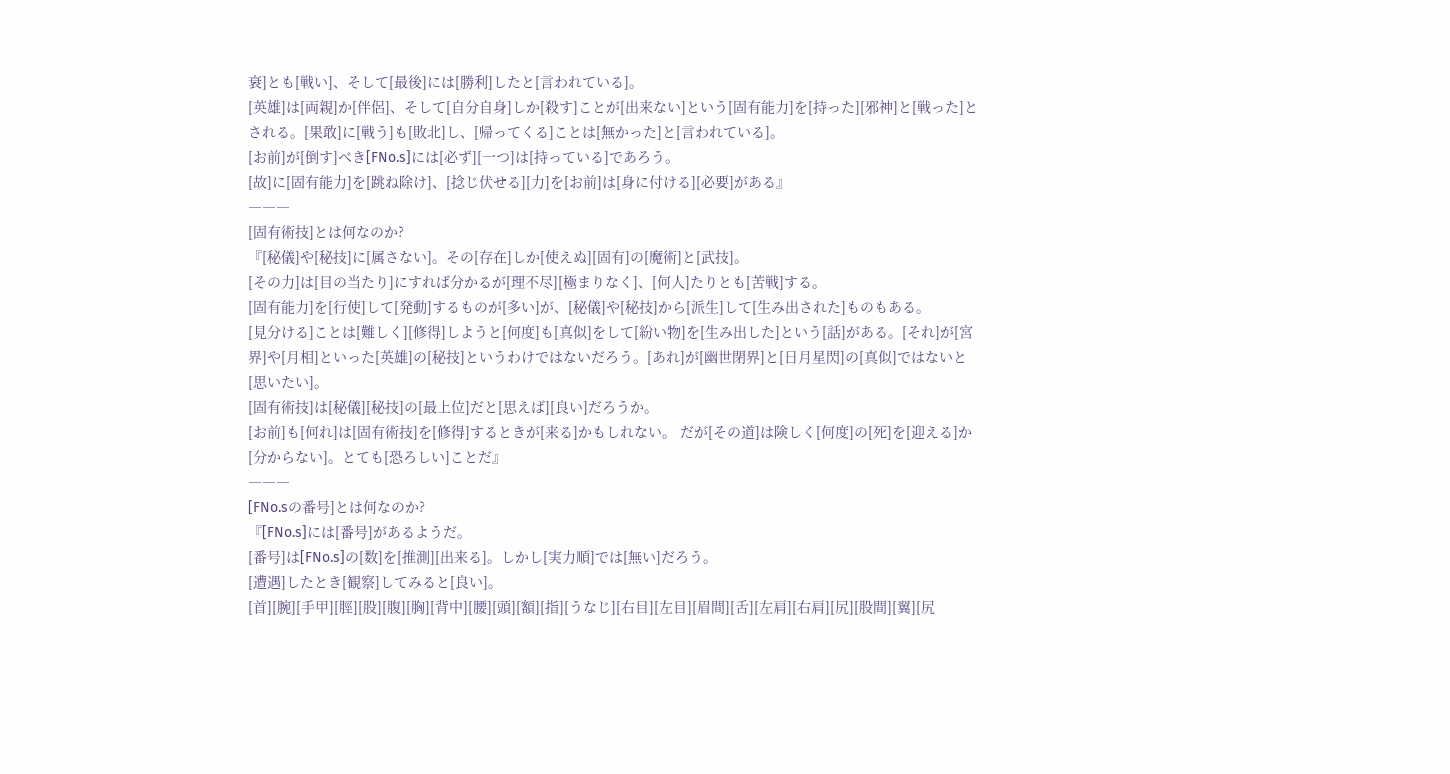衰]とも[戦い]、そして[最後]には[勝利]したと[言われている]。
[英雄]は[両親]か[伴侶]、そして[自分自身]しか[殺す]ことが[出来ない]という[固有能力]を[持った][邪神]と[戦った]とされる。[果敢]に[戦う]も[敗北]し、[帰ってくる]ことは[無かった]と[言われている]。
[お前]が[倒す]べき[FNo.s]には[必ず][一つ]は[持っている]であろう。
[故]に[固有能力]を[跳ね除け]、[捻じ伏せる][力]を[お前]は[身に付ける][必要]がある』
―――
[固有術技]とは何なのか?
『[秘儀]や[秘技]に[属さない]。その[存在]しか[使えぬ][固有]の[魔術]と[武技]。
[その力]は[目の当たり]にすれば分かるが[理不尽][極まりなく]、[何人]たりとも[苦戦]する。
[固有能力]を[行使]して[発動]するものが[多い]が、[秘儀]や[秘技]から[派生]して[生み出された]ものもある。
[見分ける]ことは[難しく][修得]しようと[何度]も[真似]をして[紛い物]を[生み出した]という[話]がある。[それ]が[宮界]や[月相]といった[英雄]の[秘技]というわけではないだろう。[あれ]が[幽世閉界]と[日月星閃]の[真似]ではないと[思いたい]。
[固有術技]は[秘儀][秘技]の[最上位]だと[思えば][良い]だろうか。
[お前]も[何れ]は[固有術技]を[修得]するときが[来る]かもしれない。 だが[その道]は険しく[何度]の[死]を[迎える]か[分からない]。とても[恐ろしい]ことだ』
―――
[FNo.sの番号]とは何なのか?
『[FNo.s]には[番号]があるようだ。
[番号]は[FNo.s]の[数]を[推測][出来る]。しかし[実力順]では[無い]だろう。
[遭遇]したとき[観察]してみると[良い]。
[首][腕][手甲][脛][股][腹][胸][背中][腰][頭][額][指][うなじ][右目][左目][眉間][舌][左肩][右肩][尻][股間][翼][尻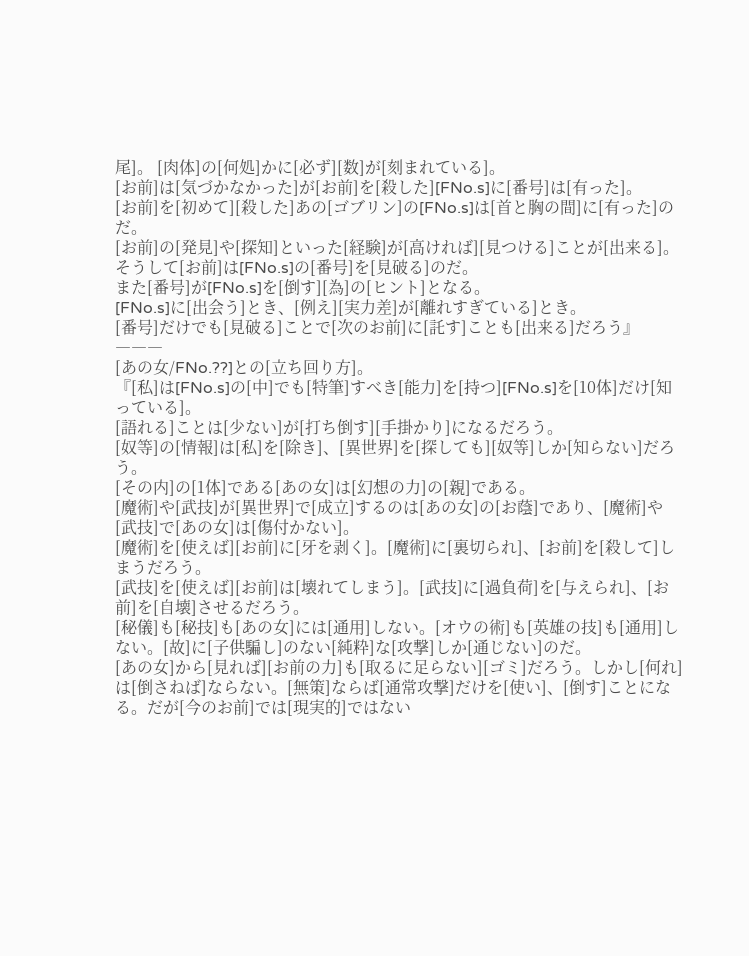尾]。 [肉体]の[何処]かに[必ず][数]が[刻まれている]。
[お前]は[気づかなかった]が[お前]を[殺した][FNo.s]に[番号]は[有った]。
[お前]を[初めて][殺した]あの[ゴブリン]の[FNo.s]は[首と胸の間]に[有った]のだ。
[お前]の[発見]や[探知]といった[経験]が[高ければ][見つける]ことが[出来る]。
そうして[お前]は[FNo.s]の[番号]を[見破る]のだ。
また[番号]が[FNo.s]を[倒す][為]の[ヒント]となる。
[FNo.s]に[出会う]とき、[例え][実力差]が[離れすぎている]とき。
[番号]だけでも[見破る]ことで[次のお前]に[託す]ことも[出来る]だろう』
―――
[あの女/FNo.??]との[立ち回り方]。
『[私]は[FNo.s]の[中]でも[特筆]すべき[能力]を[持つ][FNo.s]を[10体]だけ[知っている]。
[語れる]ことは[少ない]が[打ち倒す][手掛かり]になるだろう。
[奴等]の[情報]は[私]を[除き]、[異世界]を[探しても][奴等]しか[知らない]だろう。
[その内]の[1体]である[あの女]は[幻想の力]の[親]である。
[魔術]や[武技]が[異世界]で[成立]するのは[あの女]の[お蔭]であり、[魔術]や[武技]で[あの女]は[傷付かない]。
[魔術]を[使えば][お前]に[牙を剥く]。[魔術]に[裏切られ]、[お前]を[殺して]しまうだろう。
[武技]を[使えば][お前]は[壊れてしまう]。[武技]に[過負荷]を[与えられ]、[お前]を[自壊]させるだろう。
[秘儀]も[秘技]も[あの女]には[通用]しない。[オウの術]も[英雄の技]も[通用]しない。[故]に[子供騙し]のない[純粋]な[攻撃]しか[通じない]のだ。
[あの女]から[見れば][お前の力]も[取るに足らない][ゴミ]だろう。しかし[何れ]は[倒さねば]ならない。[無策]ならば[通常攻撃]だけを[使い]、[倒す]ことになる。だが[今のお前]では[現実的]ではない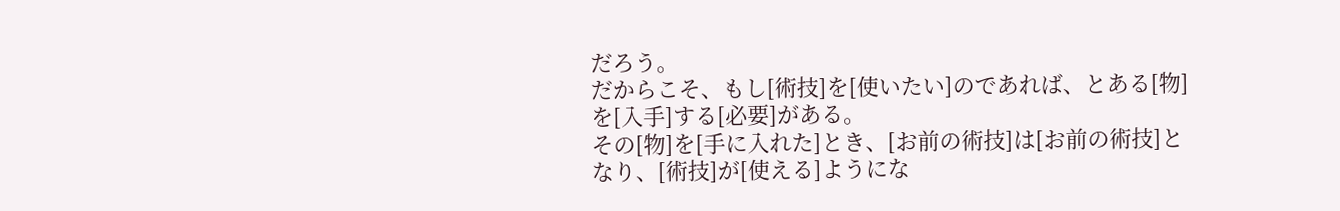だろう。
だからこそ、もし[術技]を[使いたい]のであれば、とある[物]を[入手]する[必要]がある。
その[物]を[手に入れた]とき、[お前の術技]は[お前の術技]となり、[術技]が[使える]ようにな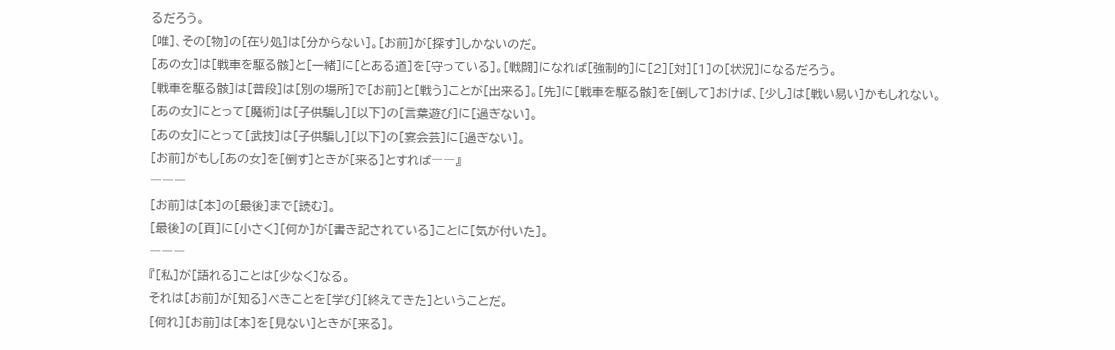るだろう。
[唯]、その[物]の[在り処]は[分からない]。[お前]が[探す]しかないのだ。
[あの女]は[戦車を駆る骸]と[一緒]に[とある道]を[守っている]。[戦闘]になれば[強制的]に[2][対][1]の[状況]になるだろう。
[戦車を駆る骸]は[普段]は[別の場所]で[お前]と[戦う]ことが[出来る]。[先]に[戦車を駆る骸]を[倒して]おけば、[少し]は[戦い易い]かもしれない。
[あの女]にとって[魔術]は[子供騙し][以下]の[言葉遊び]に[過ぎない]。
[あの女]にとって[武技]は[子供騙し][以下]の[宴会芸]に[過ぎない]。
[お前]がもし[あの女]を[倒す]ときが[来る]とすれば――』
―――
[お前]は[本]の[最後]まで[読む]。
[最後]の[頁]に[小さく][何か]が[書き記されている]ことに[気が付いた]。
―――
『[私]が[語れる]ことは[少なく]なる。
それは[お前]が[知る]べきことを[学び][終えてきた]ということだ。
[何れ][お前]は[本]を[見ない]ときが[来る]。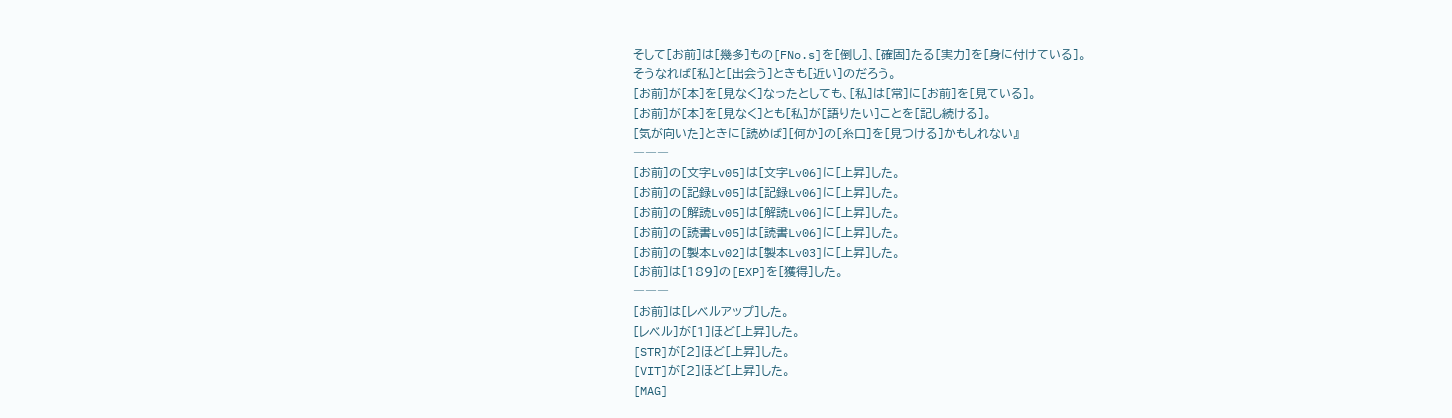そして[お前]は[幾多]もの[FNo.s]を[倒し]、[確固]たる[実力]を[身に付けている]。
そうなれば[私]と[出会う]ときも[近い]のだろう。
[お前]が[本]を[見なく]なったとしても、[私]は[常]に[お前]を[見ている]。
[お前]が[本]を[見なく]とも[私]が[語りたい]ことを[記し続ける]。
[気が向いた]ときに[読めば][何か]の[糸口]を[見つける]かもしれない』
―――
[お前]の[文字Lv05]は[文字Lv06]に[上昇]した。
[お前]の[記録Lv05]は[記録Lv06]に[上昇]した。
[お前]の[解読Lv05]は[解読Lv06]に[上昇]した。
[お前]の[読書Lv05]は[読書Lv06]に[上昇]した。
[お前]の[製本Lv02]は[製本Lv03]に[上昇]した。
[お前]は[189]の[EXP]を[獲得]した。
―――
[お前]は[レベルアップ]した。
[レベル]が[1]ほど[上昇]した。
[STR]が[2]ほど[上昇]した。
[VIT]が[2]ほど[上昇]した。
[MAG]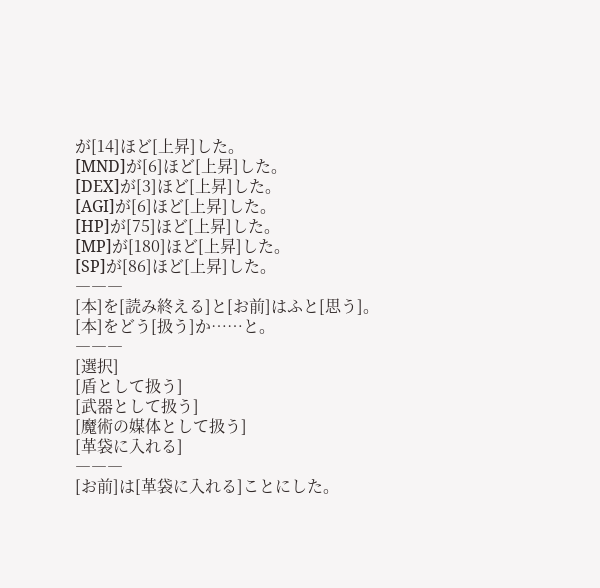が[14]ほど[上昇]した。
[MND]が[6]ほど[上昇]した。
[DEX]が[3]ほど[上昇]した。
[AGI]が[6]ほど[上昇]した。
[HP]が[75]ほど[上昇]した。
[MP]が[180]ほど[上昇]した。
[SP]が[86]ほど[上昇]した。
―――
[本]を[読み終える]と[お前]はふと[思う]。
[本]をどう[扱う]か……と。
―――
[選択]
[盾として扱う]
[武器として扱う]
[魔術の媒体として扱う]
[革袋に入れる]
―――
[お前]は[革袋に入れる]ことにした。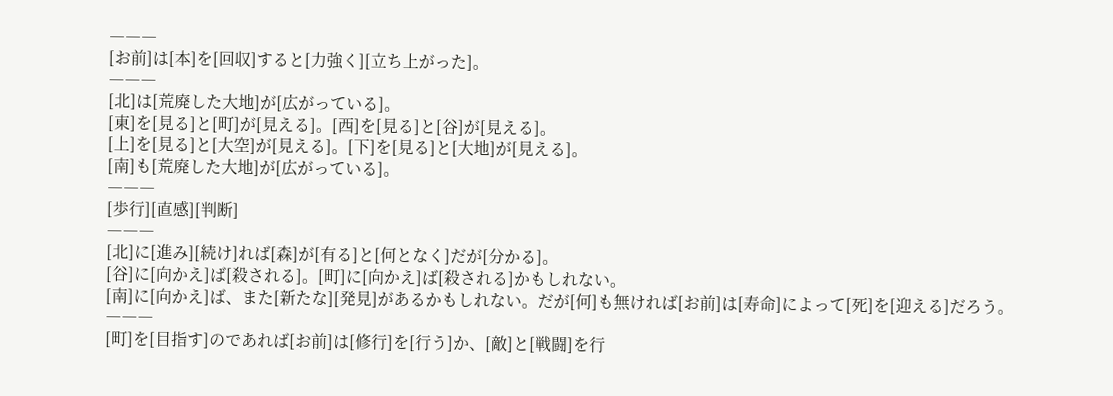―――
[お前]は[本]を[回収]すると[力強く][立ち上がった]。
―――
[北]は[荒廃した大地]が[広がっている]。
[東]を[見る]と[町]が[見える]。[西]を[見る]と[谷]が[見える]。
[上]を[見る]と[大空]が[見える]。[下]を[見る]と[大地]が[見える]。
[南]も[荒廃した大地]が[広がっている]。
―――
[歩行][直感][判断]
―――
[北]に[進み][続け]れば[森]が[有る]と[何となく]だが[分かる]。
[谷]に[向かえ]ば[殺される]。[町]に[向かえ]ば[殺される]かもしれない。
[南]に[向かえ]ば、また[新たな][発見]があるかもしれない。だが[何]も無ければ[お前]は[寿命]によって[死]を[迎える]だろう。
―――
[町]を[目指す]のであれば[お前]は[修行]を[行う]か、[敵]と[戦闘]を行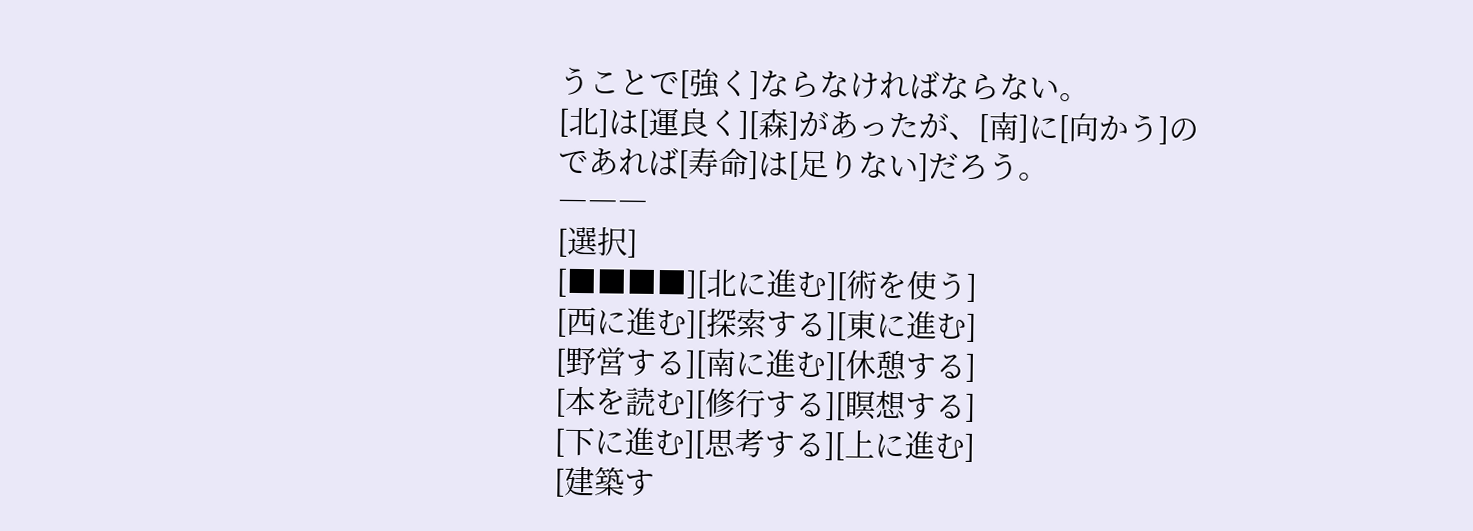うことで[強く]ならなければならない。
[北]は[運良く][森]があったが、[南]に[向かう]のであれば[寿命]は[足りない]だろう。
―――
[選択]
[■■■■][北に進む][術を使う]
[西に進む][探索する][東に進む]
[野営する][南に進む][休憩する]
[本を読む][修行する][瞑想する]
[下に進む][思考する][上に進む]
[建築す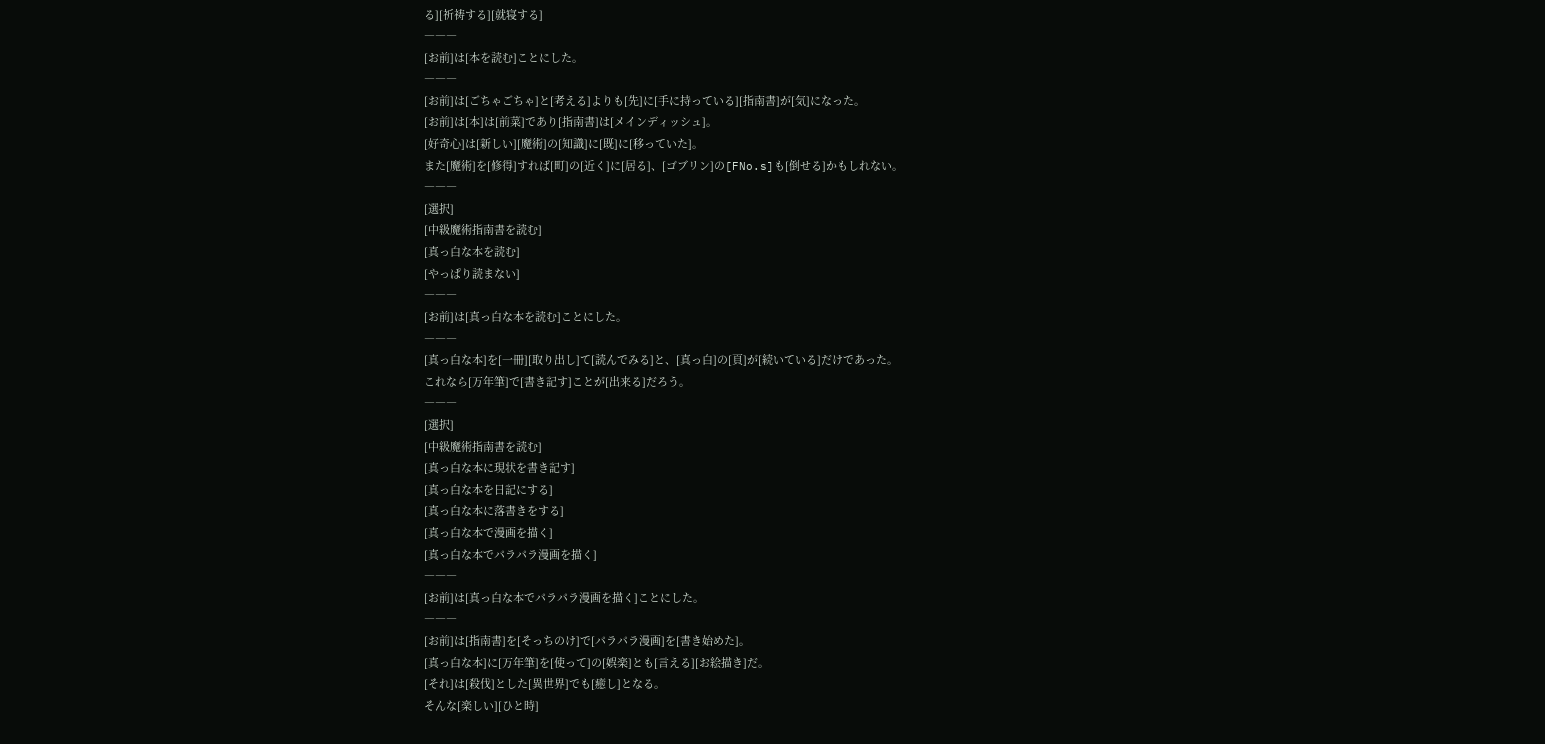る][祈祷する][就寝する]
―――
[お前]は[本を読む]ことにした。
―――
[お前]は[ごちゃごちゃ]と[考える]よりも[先]に[手に持っている][指南書]が[気]になった。
[お前]は[本]は[前菜]であり[指南書]は[メインディッシュ]。
[好奇心]は[新しい][魔術]の[知識]に[既]に[移っていた]。
また[魔術]を[修得]すれば[町]の[近く]に[居る]、[ゴブリン]の[FNo.s]も[倒せる]かもしれない。
―――
[選択]
[中級魔術指南書を読む]
[真っ白な本を読む]
[やっぱり読まない]
―――
[お前]は[真っ白な本を読む]ことにした。
―――
[真っ白な本]を[一冊][取り出し]て[読んでみる]と、[真っ白]の[頁]が[続いている]だけであった。
これなら[万年筆]で[書き記す]ことが[出来る]だろう。
―――
[選択]
[中級魔術指南書を読む]
[真っ白な本に現状を書き記す]
[真っ白な本を日記にする]
[真っ白な本に落書きをする]
[真っ白な本で漫画を描く]
[真っ白な本でパラパラ漫画を描く]
―――
[お前]は[真っ白な本でパラパラ漫画を描く]ことにした。
―――
[お前]は[指南書]を[そっちのけ]で[パラパラ漫画]を[書き始めた]。
[真っ白な本]に[万年筆]を[使って]の[娯楽]とも[言える][お絵描き]だ。
[それ]は[殺伐]とした[異世界]でも[癒し]となる。
そんな[楽しい][ひと時]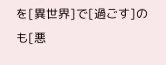を[異世界]で[過ごす]のも[悪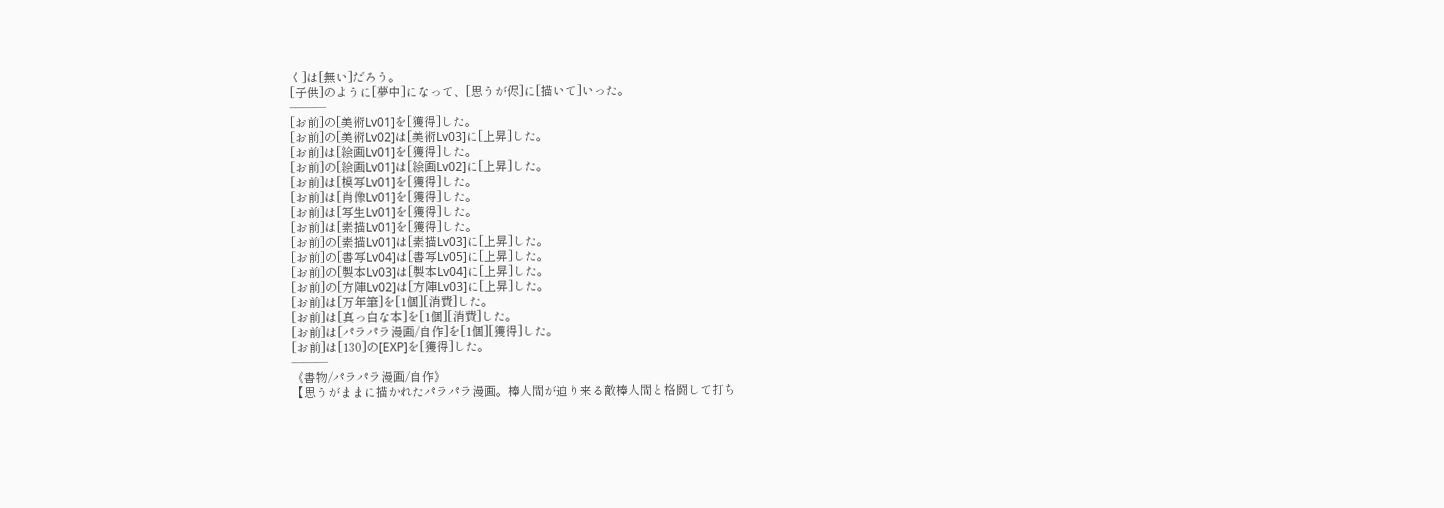く]は[無い]だろう。
[子供]のように[夢中]になって、[思うが侭]に[描いて]いった。
―――
[お前]の[美術Lv01]を[獲得]した。
[お前]の[美術Lv02]は[美術Lv03]に[上昇]した。
[お前]は[絵画Lv01]を[獲得]した。
[お前]の[絵画Lv01]は[絵画Lv02]に[上昇]した。
[お前]は[模写Lv01]を[獲得]した。
[お前]は[肖像Lv01]を[獲得]した。
[お前]は[写生Lv01]を[獲得]した。
[お前]は[素描Lv01]を[獲得]した。
[お前]の[素描Lv01]は[素描Lv03]に[上昇]した。
[お前]の[書写Lv04]は[書写Lv05]に[上昇]した。
[お前]の[製本Lv03]は[製本Lv04]に[上昇]した。
[お前]の[方陣Lv02]は[方陣Lv03]に[上昇]した。
[お前]は[万年筆]を[1個][消費]した。
[お前]は[真っ白な本]を[1個][消費]した。
[お前]は[パラパラ漫画/自作]を[1個][獲得]した。
[お前]は[130]の[EXP]を[獲得]した。
―――
《書物/パラパラ漫画/自作》
【思うがままに描かれたパラパラ漫画。棒人間が迫り来る敵棒人間と格闘して打ち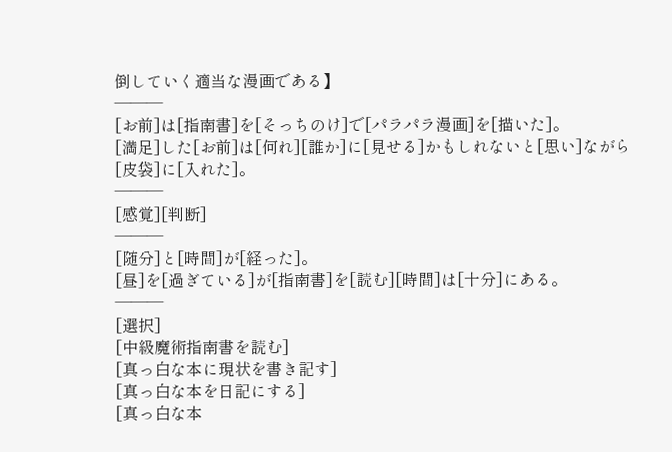倒していく適当な漫画である】
―――
[お前]は[指南書]を[そっちのけ]で[パラパラ漫画]を[描いた]。
[満足]した[お前]は[何れ][誰か]に[見せる]かもしれないと[思い]ながら[皮袋]に[入れた]。
―――
[感覚][判断]
―――
[随分]と[時間]が[経った]。
[昼]を[過ぎている]が[指南書]を[読む][時間]は[十分]にある。
―――
[選択]
[中級魔術指南書を読む]
[真っ白な本に現状を書き記す]
[真っ白な本を日記にする]
[真っ白な本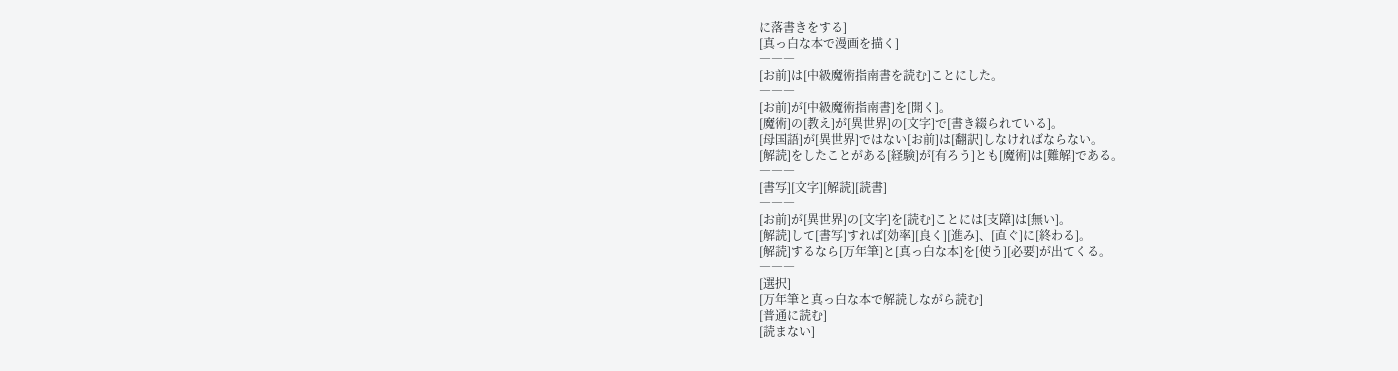に落書きをする]
[真っ白な本で漫画を描く]
―――
[お前]は[中級魔術指南書を読む]ことにした。
―――
[お前]が[中級魔術指南書]を[開く]。
[魔術]の[教え]が[異世界]の[文字]で[書き綴られている]。
[母国語]が[異世界]ではない[お前]は[翻訳]しなければならない。
[解読]をしたことがある[経験]が[有ろう]とも[魔術]は[難解]である。
―――
[書写][文字][解読][読書]
―――
[お前]が[異世界]の[文字]を[読む]ことには[支障]は[無い]。
[解読]して[書写]すれば[効率][良く][進み]、[直ぐ]に[終わる]。
[解読]するなら[万年筆]と[真っ白な本]を[使う][必要]が出てくる。
―――
[選択]
[万年筆と真っ白な本で解読しながら読む]
[普通に読む]
[読まない]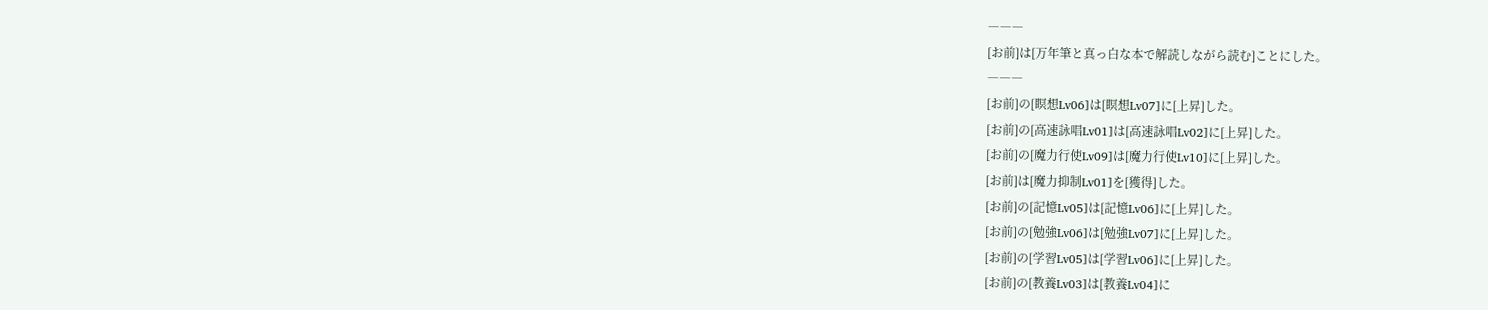―――
[お前]は[万年筆と真っ白な本で解読しながら読む]ことにした。
―――
[お前]の[瞑想Lv06]は[瞑想Lv07]に[上昇]した。
[お前]の[高速詠唱Lv01]は[高速詠唱Lv02]に[上昇]した。
[お前]の[魔力行使Lv09]は[魔力行使Lv10]に[上昇]した。
[お前]は[魔力抑制Lv01]を[獲得]した。
[お前]の[記憶Lv05]は[記憶Lv06]に[上昇]した。
[お前]の[勉強Lv06]は[勉強Lv07]に[上昇]した。
[お前]の[学習Lv05]は[学習Lv06]に[上昇]した。
[お前]の[教養Lv03]は[教養Lv04]に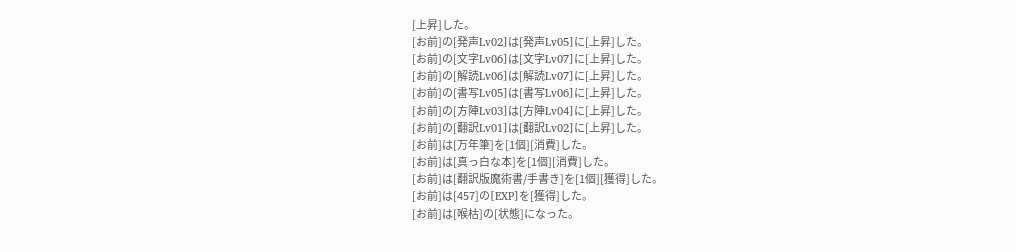[上昇]した。
[お前]の[発声Lv02]は[発声Lv05]に[上昇]した。
[お前]の[文字Lv06]は[文字Lv07]に[上昇]した。
[お前]の[解読Lv06]は[解読Lv07]に[上昇]した。
[お前]の[書写Lv05]は[書写Lv06]に[上昇]した。
[お前]の[方陣Lv03]は[方陣Lv04]に[上昇]した。
[お前]の[翻訳Lv01]は[翻訳Lv02]に[上昇]した。
[お前]は[万年筆]を[1個][消費]した。
[お前]は[真っ白な本]を[1個][消費]した。
[お前]は[翻訳版魔術書/手書き]を[1個][獲得]した。
[お前]は[457]の[EXP]を[獲得]した。
[お前]は[喉枯]の[状態]になった。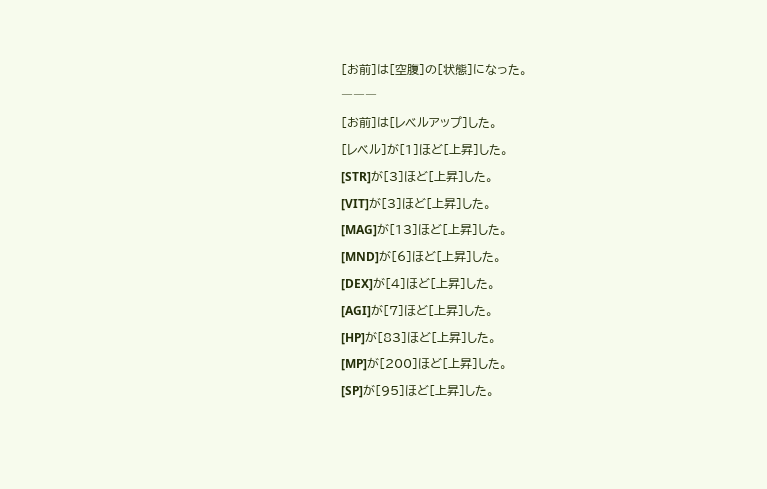[お前]は[空腹]の[状態]になった。
―――
[お前]は[レベルアップ]した。
[レベル]が[1]ほど[上昇]した。
[STR]が[3]ほど[上昇]した。
[VIT]が[3]ほど[上昇]した。
[MAG]が[13]ほど[上昇]した。
[MND]が[6]ほど[上昇]した。
[DEX]が[4]ほど[上昇]した。
[AGI]が[7]ほど[上昇]した。
[HP]が[83]ほど[上昇]した。
[MP]が[200]ほど[上昇]した。
[SP]が[95]ほど[上昇]した。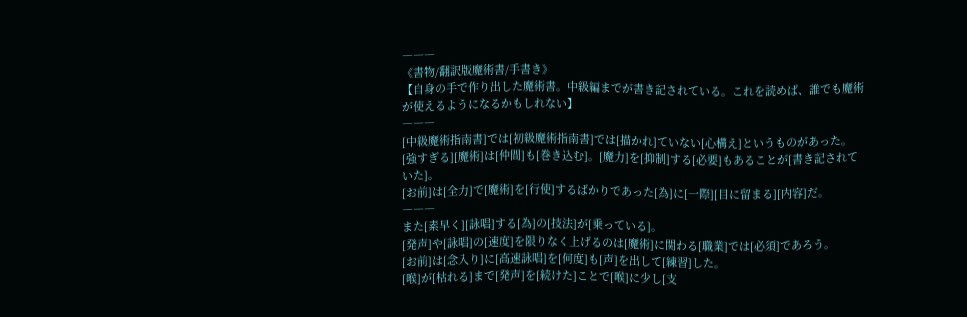―――
《書物/翻訳版魔術書/手書き》
【自身の手で作り出した魔術書。中級編までが書き記されている。これを読めば、誰でも魔術が使えるようになるかもしれない】
―――
[中級魔術指南書]では[初級魔術指南書]では[描かれ]ていない[心構え]というものがあった。
[強すぎる][魔術]は[仲間]も[巻き込む]。[魔力]を[抑制]する[必要]もあることが[書き記されていた]。
[お前]は[全力]で[魔術]を[行使]するばかりであった[為]に[一際][目に留まる][内容]だ。
―――
また[素早く][詠唱]する[為]の[技法]が[乗っている]。
[発声]や[詠唱]の[速度]を限りなく上げるのは[魔術]に関わる[職業]では[必須]であろう。
[お前]は[念入り]に[高速詠唱]を[何度]も[声]を出して[練習]した。
[喉]が[枯れる]まで[発声]を[続けた]ことで[喉]に少し[支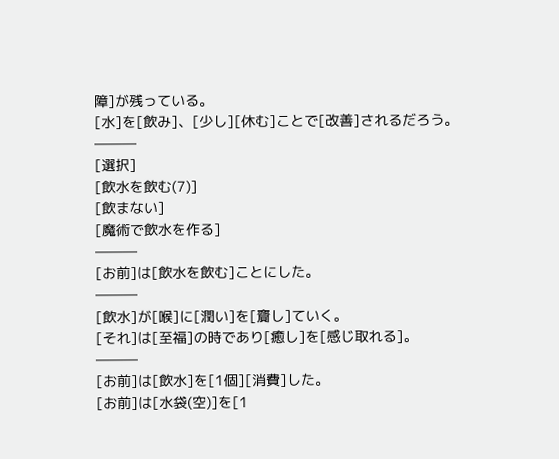障]が残っている。
[水]を[飲み]、[少し][休む]ことで[改善]されるだろう。
―――
[選択]
[飲水を飲む(7)]
[飲まない]
[魔術で飲水を作る]
―――
[お前]は[飲水を飲む]ことにした。
―――
[飲水]が[喉]に[潤い]を[齎し]ていく。
[それ]は[至福]の時であり[癒し]を[感じ取れる]。
―――
[お前]は[飲水]を[1個][消費]した。
[お前]は[水袋(空)]を[1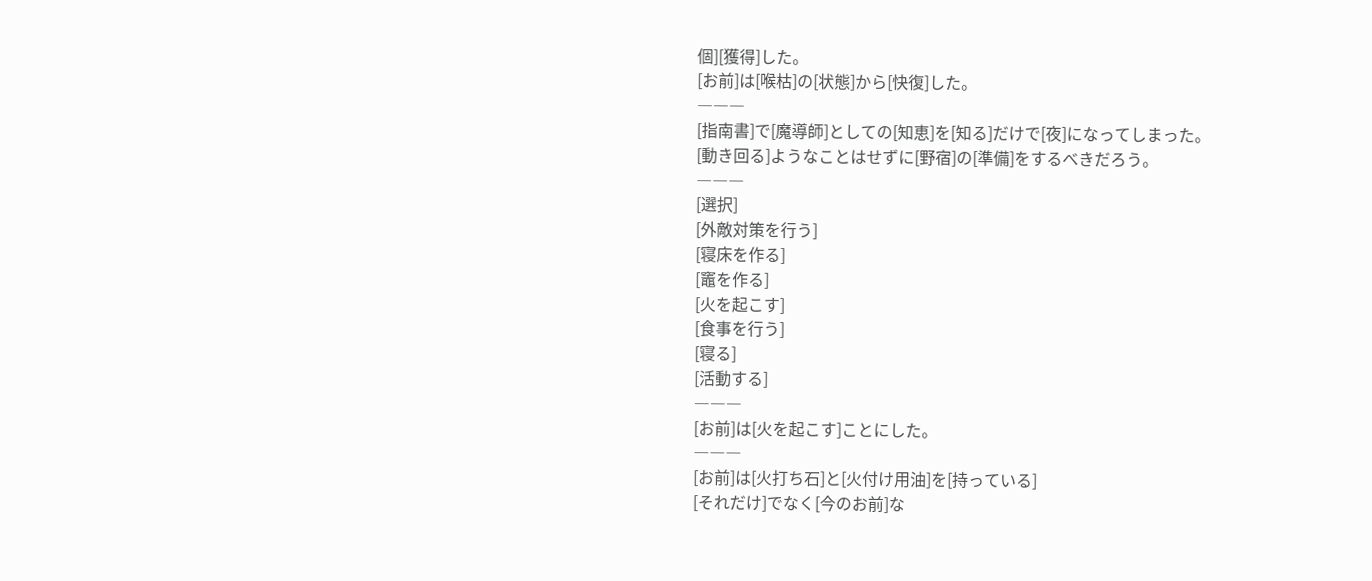個][獲得]した。
[お前]は[喉枯]の[状態]から[快復]した。
―――
[指南書]で[魔導師]としての[知恵]を[知る]だけで[夜]になってしまった。
[動き回る]ようなことはせずに[野宿]の[準備]をするべきだろう。
―――
[選択]
[外敵対策を行う]
[寝床を作る]
[竈を作る]
[火を起こす]
[食事を行う]
[寝る]
[活動する]
―――
[お前]は[火を起こす]ことにした。
―――
[お前]は[火打ち石]と[火付け用油]を[持っている]
[それだけ]でなく[今のお前]な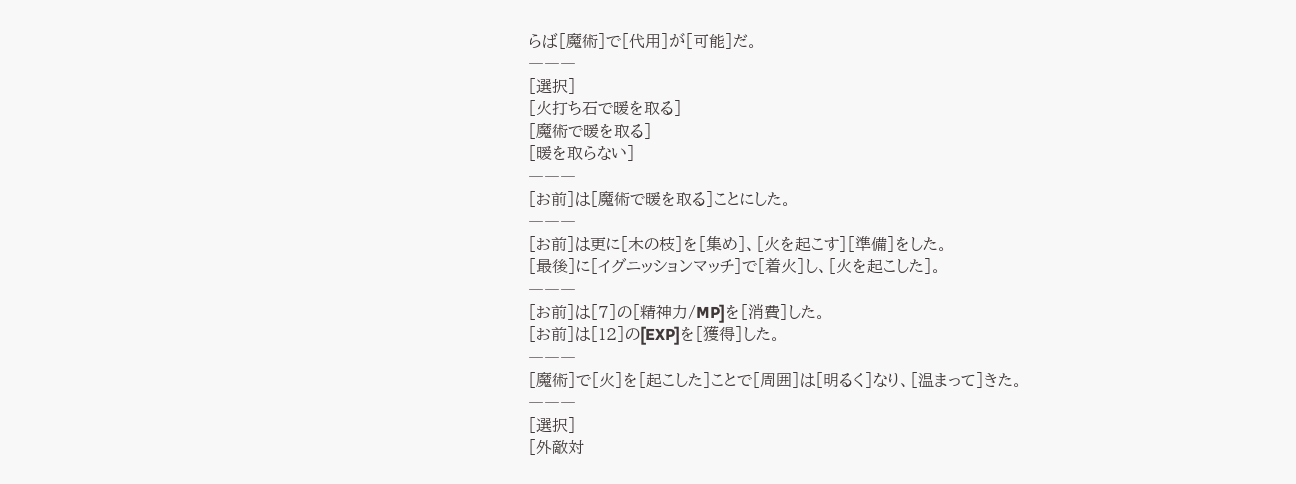らば[魔術]で[代用]が[可能]だ。
―――
[選択]
[火打ち石で暖を取る]
[魔術で暖を取る]
[暖を取らない]
―――
[お前]は[魔術で暖を取る]ことにした。
―――
[お前]は更に[木の枝]を[集め]、[火を起こす][準備]をした。
[最後]に[イグニッションマッチ]で[着火]し、[火を起こした]。
―――
[お前]は[7]の[精神力/MP]を[消費]した。
[お前]は[12]の[EXP]を[獲得]した。
―――
[魔術]で[火]を[起こした]ことで[周囲]は[明るく]なり、[温まって]きた。
―――
[選択]
[外敵対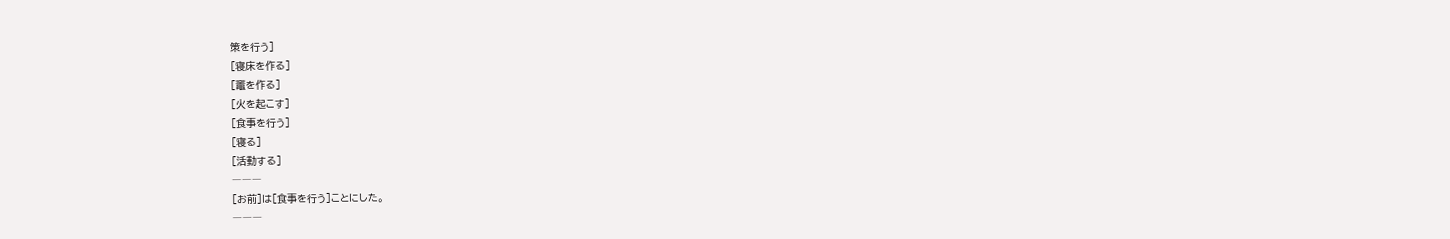策を行う]
[寝床を作る]
[竈を作る]
[火を起こす]
[食事を行う]
[寝る]
[活動する]
―――
[お前]は[食事を行う]ことにした。
―――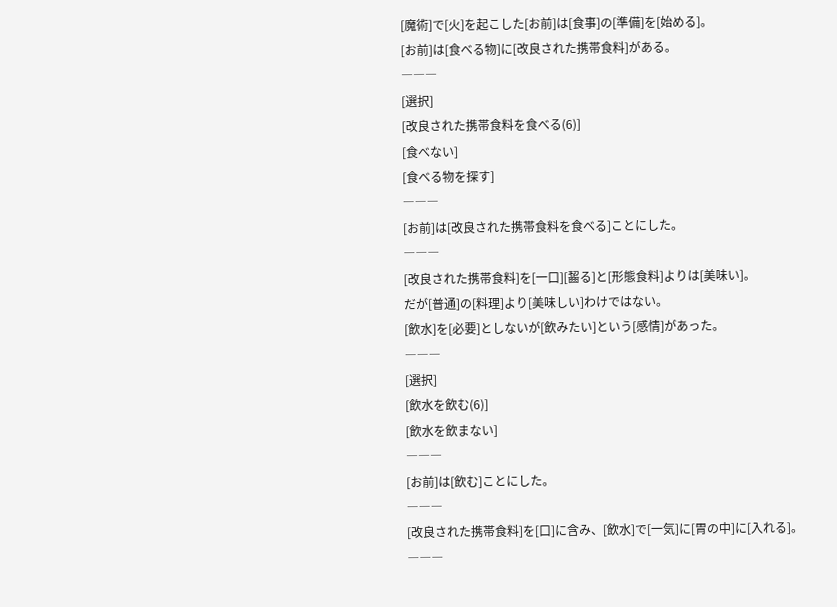[魔術]で[火]を起こした[お前]は[食事]の[準備]を[始める]。
[お前]は[食べる物]に[改良された携帯食料]がある。
―――
[選択]
[改良された携帯食料を食べる(6)]
[食べない]
[食べる物を探す]
―――
[お前]は[改良された携帯食料を食べる]ことにした。
―――
[改良された携帯食料]を[一口][齧る]と[形態食料]よりは[美味い]。
だが[普通]の[料理]より[美味しい]わけではない。
[飲水]を[必要]としないが[飲みたい]という[感情]があった。
―――
[選択]
[飲水を飲む(6)]
[飲水を飲まない]
―――
[お前]は[飲む]ことにした。
―――
[改良された携帯食料]を[口]に含み、[飲水]で[一気]に[胃の中]に[入れる]。
―――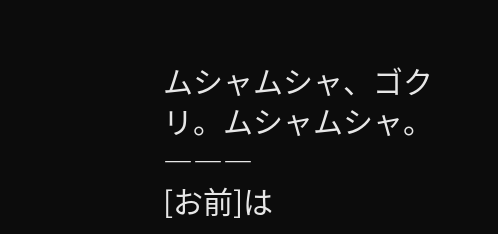ムシャムシャ、ゴクリ。ムシャムシャ。
―――
[お前]は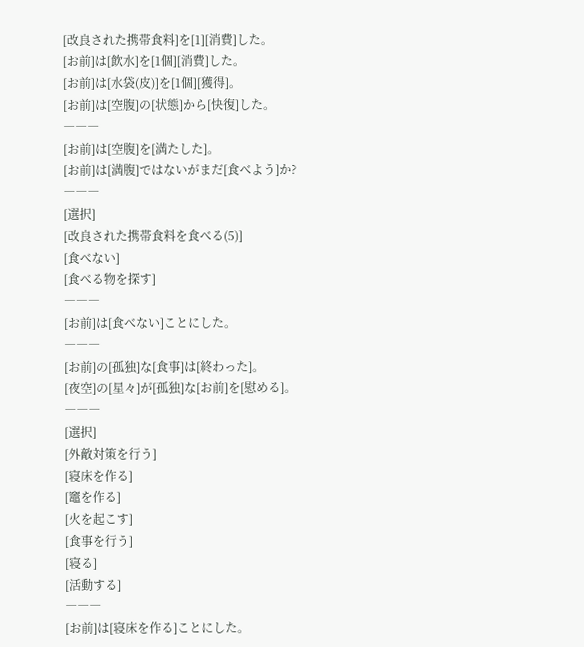[改良された携帯食料]を[1][消費]した。
[お前]は[飲水]を[1個][消費]した。
[お前]は[水袋(皮)]を[1個][獲得]。
[お前]は[空腹]の[状態]から[快復]した。
―――
[お前]は[空腹]を[満たした]。
[お前]は[満腹]ではないがまだ[食べよう]か?
―――
[選択]
[改良された携帯食料を食べる(5)]
[食べない]
[食べる物を探す]
―――
[お前]は[食べない]ことにした。
―――
[お前]の[孤独]な[食事]は[終わった]。
[夜空]の[星々]が[孤独]な[お前]を[慰める]。
―――
[選択]
[外敵対策を行う]
[寝床を作る]
[竈を作る]
[火を起こす]
[食事を行う]
[寝る]
[活動する]
―――
[お前]は[寝床を作る]ことにした。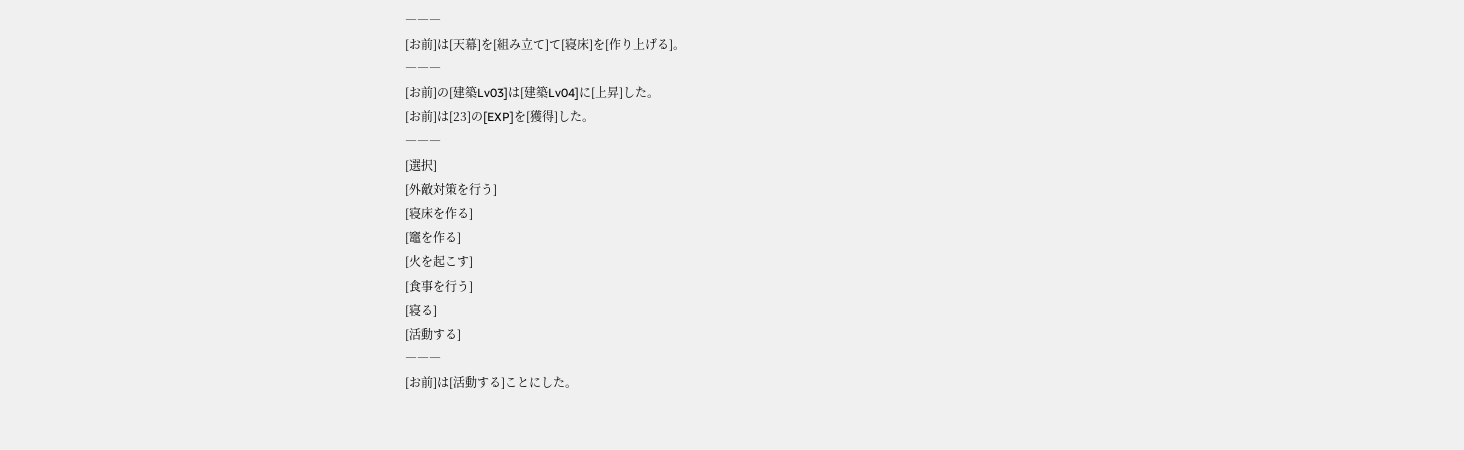―――
[お前]は[天幕]を[組み立て]て[寝床]を[作り上げる]。
―――
[お前]の[建築Lv03]は[建築Lv04]に[上昇]した。
[お前]は[23]の[EXP]を[獲得]した。
―――
[選択]
[外敵対策を行う]
[寝床を作る]
[竈を作る]
[火を起こす]
[食事を行う]
[寝る]
[活動する]
―――
[お前]は[活動する]ことにした。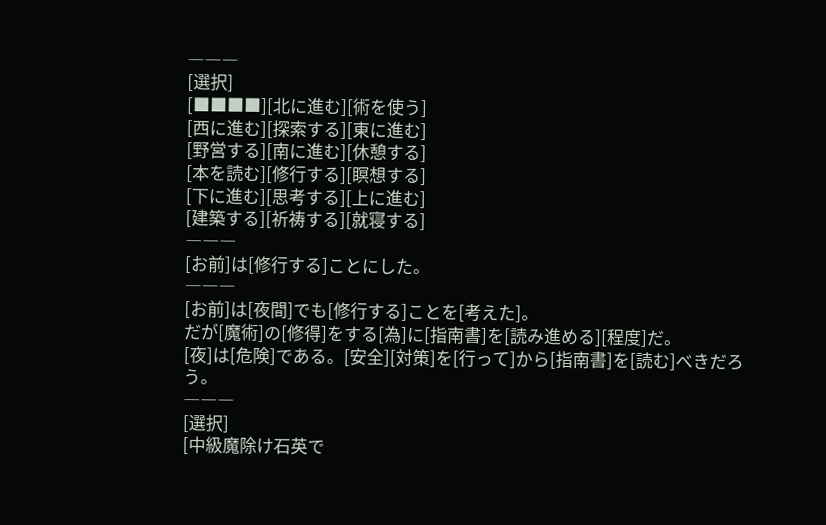―――
[選択]
[■■■■][北に進む][術を使う]
[西に進む][探索する][東に進む]
[野営する][南に進む][休憩する]
[本を読む][修行する][瞑想する]
[下に進む][思考する][上に進む]
[建築する][祈祷する][就寝する]
―――
[お前]は[修行する]ことにした。
―――
[お前]は[夜間]でも[修行する]ことを[考えた]。
だが[魔術]の[修得]をする[為]に[指南書]を[読み進める][程度]だ。
[夜]は[危険]である。[安全][対策]を[行って]から[指南書]を[読む]べきだろう。
―――
[選択]
[中級魔除け石英で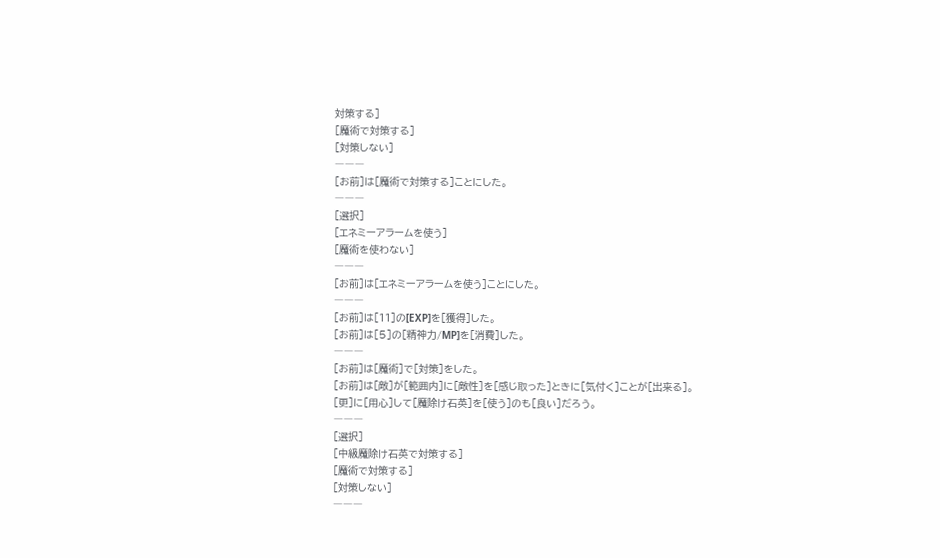対策する]
[魔術で対策する]
[対策しない]
―――
[お前]は[魔術で対策する]ことにした。
―――
[選択]
[エネミーアラームを使う]
[魔術を使わない]
―――
[お前]は[エネミーアラームを使う]ことにした。
―――
[お前]は[11]の[EXP]を[獲得]した。
[お前]は[5]の[精神力/MP]を[消費]した。
―――
[お前]は[魔術]で[対策]をした。
[お前]は[敵]が[範囲内]に[敵性]を[感じ取った]ときに[気付く]ことが[出来る]。
[更]に[用心]して[魔除け石英]を[使う]のも[良い]だろう。
―――
[選択]
[中級魔除け石英で対策する]
[魔術で対策する]
[対策しない]
―――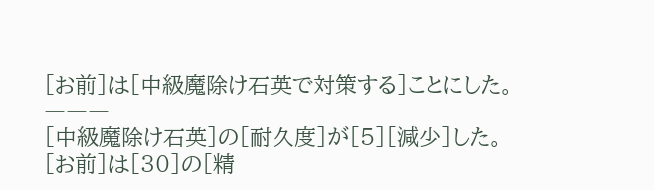[お前]は[中級魔除け石英で対策する]ことにした。
―――
[中級魔除け石英]の[耐久度]が[5][減少]した。
[お前]は[30]の[精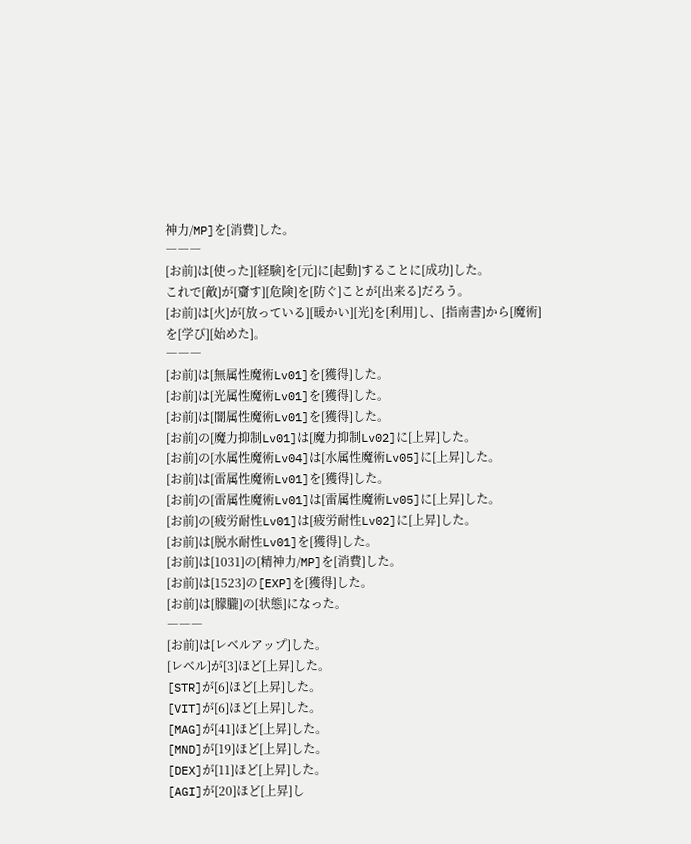神力/MP]を[消費]した。
―――
[お前]は[使った][経験]を[元]に[起動]することに[成功]した。
これで[敵]が[齎す][危険]を[防ぐ]ことが[出来る]だろう。
[お前]は[火]が[放っている][暖かい][光]を[利用]し、[指南書]から[魔術]を[学び][始めた]。
―――
[お前]は[無属性魔術Lv01]を[獲得]した。
[お前]は[光属性魔術Lv01]を[獲得]した。
[お前]は[闇属性魔術Lv01]を[獲得]した。
[お前]の[魔力抑制Lv01]は[魔力抑制Lv02]に[上昇]した。
[お前]の[水属性魔術Lv04]は[水属性魔術Lv05]に[上昇]した。
[お前]は[雷属性魔術Lv01]を[獲得]した。
[お前]の[雷属性魔術Lv01]は[雷属性魔術Lv05]に[上昇]した。
[お前]の[疲労耐性Lv01]は[疲労耐性Lv02]に[上昇]した。
[お前]は[脱水耐性Lv01]を[獲得]した。
[お前]は[1031]の[精神力/MP]を[消費]した。
[お前]は[1523]の[EXP]を[獲得]した。
[お前]は[朦朧]の[状態]になった。
―――
[お前]は[レベルアップ]した。
[レベル]が[3]ほど[上昇]した。
[STR]が[6]ほど[上昇]した。
[VIT]が[6]ほど[上昇]した。
[MAG]が[41]ほど[上昇]した。
[MND]が[19]ほど[上昇]した。
[DEX]が[11]ほど[上昇]した。
[AGI]が[20]ほど[上昇]し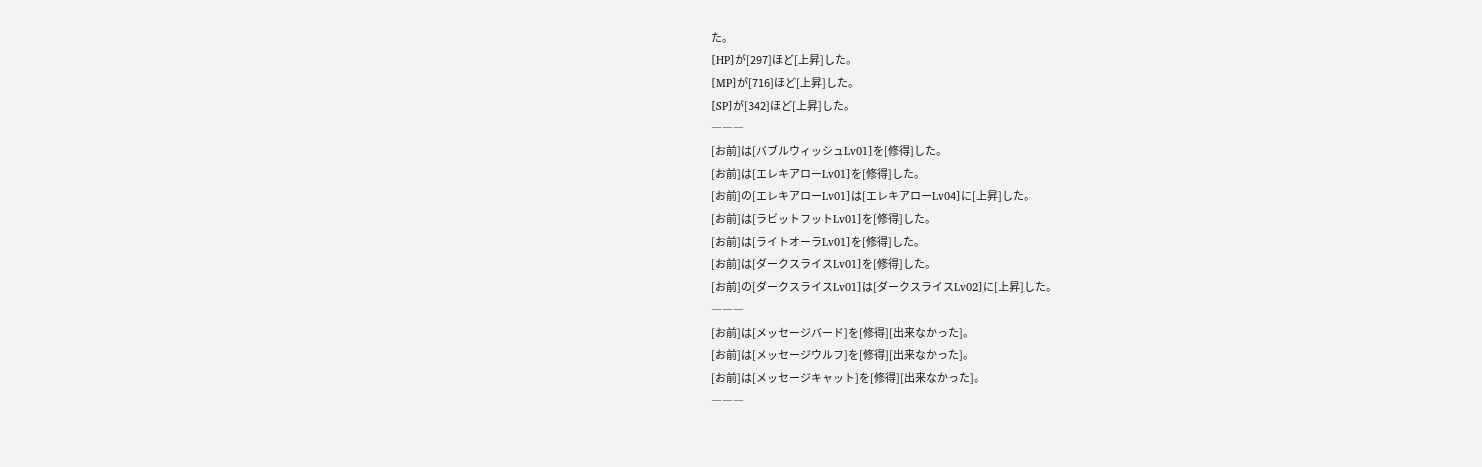た。
[HP]が[297]ほど[上昇]した。
[MP]が[716]ほど[上昇]した。
[SP]が[342]ほど[上昇]した。
―――
[お前]は[バブルウィッシュLv01]を[修得]した。
[お前]は[エレキアローLv01]を[修得]した。
[お前]の[エレキアローLv01]は[エレキアローLv04]に[上昇]した。
[お前]は[ラビットフットLv01]を[修得]した。
[お前]は[ライトオーラLv01]を[修得]した。
[お前]は[ダークスライスLv01]を[修得]した。
[お前]の[ダークスライスLv01]は[ダークスライスLv02]に[上昇]した。
―――
[お前]は[メッセージバード]を[修得][出来なかった]。
[お前]は[メッセージウルフ]を[修得][出来なかった]。
[お前]は[メッセージキャット]を[修得][出来なかった]。
―――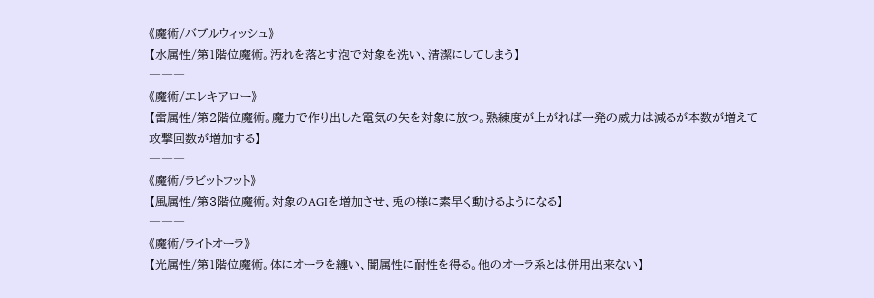《魔術/バブルウィッシュ》
【水属性/第1階位魔術。汚れを落とす泡で対象を洗い、清潔にしてしまう】
―――
《魔術/エレキアロー》
【雷属性/第2階位魔術。魔力で作り出した電気の矢を対象に放つ。熟練度が上がれば一発の威力は減るが本数が増えて攻撃回数が増加する】
―――
《魔術/ラビットフット》
【風属性/第3階位魔術。対象のAGIを増加させ、兎の様に素早く動けるようになる】
―――
《魔術/ライトオーラ》
【光属性/第1階位魔術。体にオーラを纏い、闇属性に耐性を得る。他のオーラ系とは併用出来ない】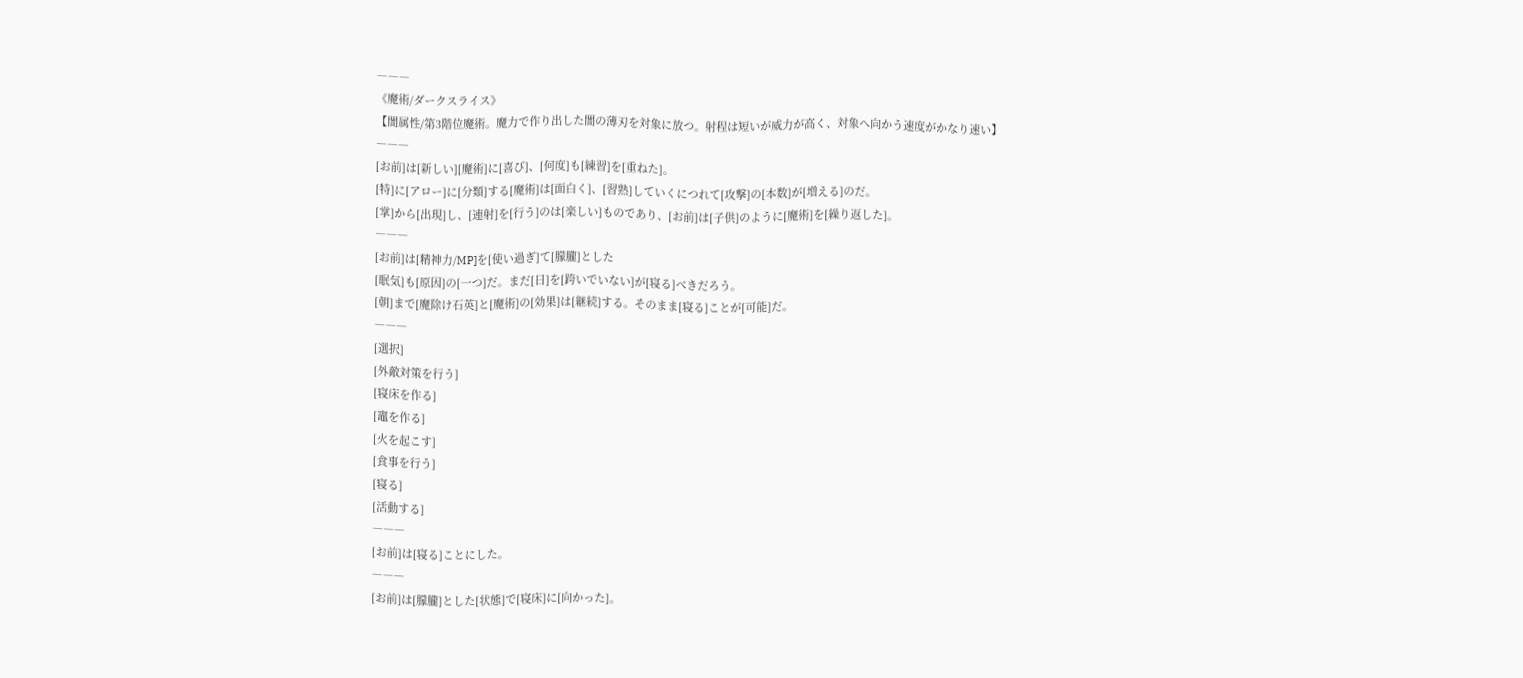―――
《魔術/ダークスライス》
【闇属性/第3階位魔術。魔力で作り出した闇の薄刃を対象に放つ。射程は短いが威力が高く、対象へ向かう速度がかなり速い】
―――
[お前]は[新しい][魔術]に[喜び]、[何度]も[練習]を[重ねた]。
[特]に[アロー]に[分類]する[魔術]は[面白く]、[習熟]していくにつれて[攻撃]の[本数]が[増える]のだ。
[掌]から[出現]し、[連射]を[行う]のは[楽しい]ものであり、[お前]は[子供]のように[魔術]を[繰り返した]。
―――
[お前]は[精神力/MP]を[使い過ぎ]て[朦朧]とした
[眠気]も[原因]の[一つ]だ。まだ[日]を[跨いでいない]が[寝る]べきだろう。
[朝]まで[魔除け石英]と[魔術]の[効果]は[継続]する。そのまま[寝る]ことが[可能]だ。
―――
[選択]
[外敵対策を行う]
[寝床を作る]
[竈を作る]
[火を起こす]
[食事を行う]
[寝る]
[活動する]
―――
[お前]は[寝る]ことにした。
―――
[お前]は[朦朧]とした[状態]で[寝床]に[向かった]。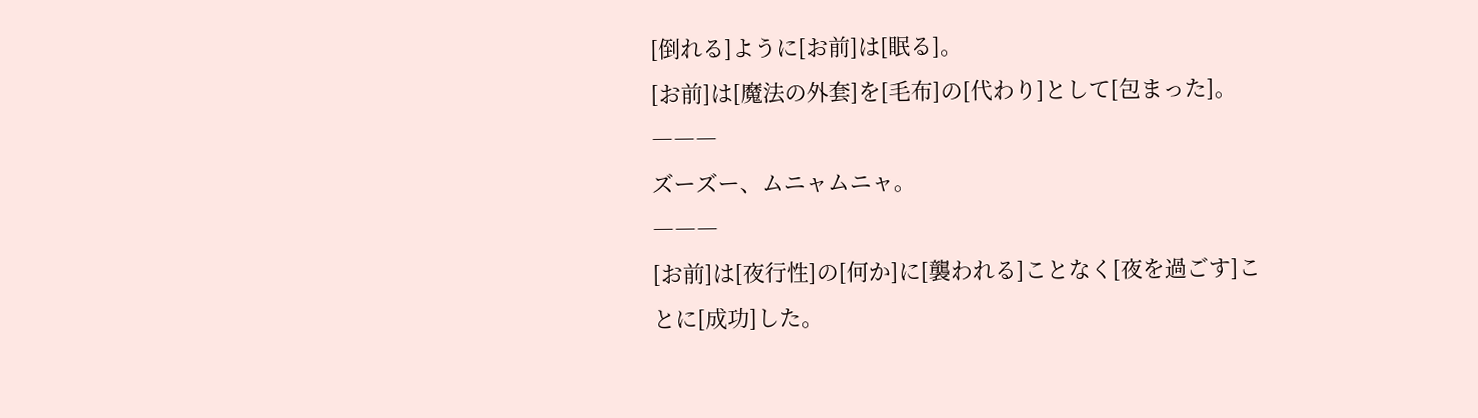[倒れる]ように[お前]は[眠る]。
[お前]は[魔法の外套]を[毛布]の[代わり]として[包まった]。
―――
ズーズー、ムニャムニャ。
―――
[お前]は[夜行性]の[何か]に[襲われる]ことなく[夜を過ごす]ことに[成功]した。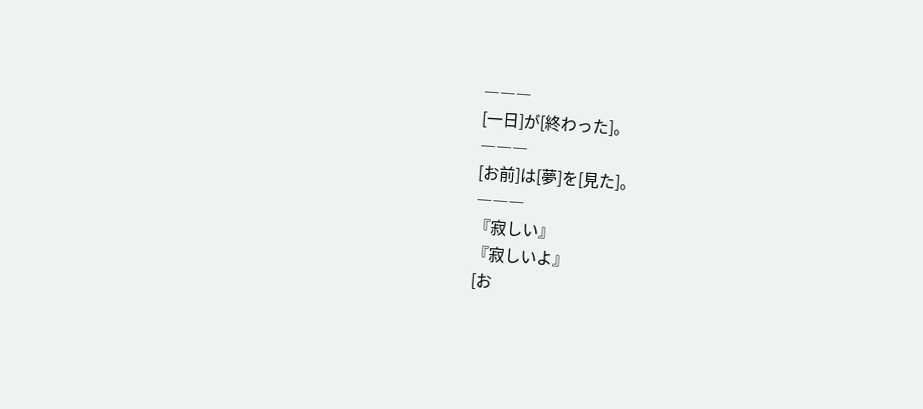―――
[一日]が[終わった]。
―――
[お前]は[夢]を[見た]。
―――
『寂しい』
『寂しいよ』
[お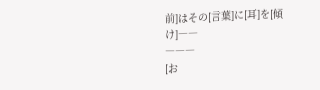前]はその[言葉]に[耳]を[傾け]――
―――
[お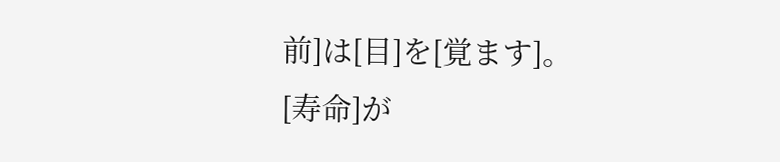前]は[目]を[覚ます]。
[寿命]が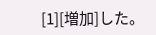[1][増加]した。